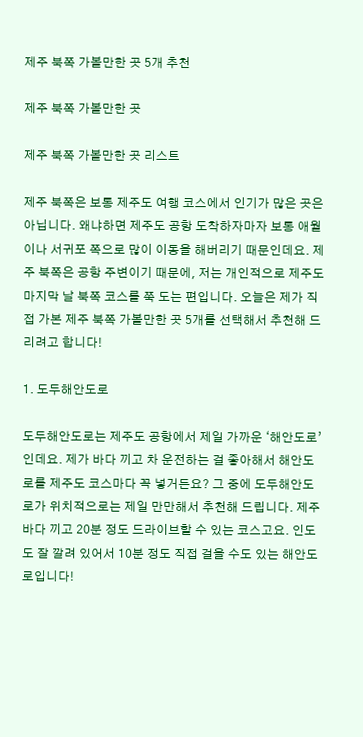제주 북쪽 가볼만한 곳 5개 추천

제주 북쪽 가볼만한 곳

제주 북쪽 가볼만한 곳 리스트

제주 북쪽은 보통 제주도 여행 코스에서 인기가 많은 곳은 아닙니다. 왜냐하면 제주도 공항 도착하자마자 보통 애월이나 서귀포 쪽으로 많이 이동을 해버리기 때문인데요. 제주 북쪽은 공항 주변이기 때문에, 저는 개인적으로 제주도 마지막 날 북쪽 코스를 쭉 도는 편입니다. 오늘은 제가 직접 가본 제주 북쪽 가볼만한 곳 5개를 선택해서 추천해 드리려고 합니다!

1. 도두해안도로

도두해안도로는 제주도 공항에서 제일 가까운 ‘해안도로’인데요. 제가 바다 끼고 차 운전하는 걸 좋아해서 해안도로를 제주도 코스마다 꼭 넣거든요? 그 중에 도두해안도로가 위치적으로는 제일 만만해서 추천해 드립니다. 제주 바다 끼고 20분 정도 드라이브할 수 있는 코스고요. 인도도 잘 깔려 있어서 10분 정도 직접 걸을 수도 있는 해안도로입니다!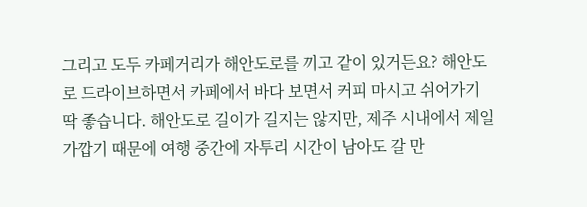그리고 도두 카페거리가 해안도로를 끼고 같이 있거든요? 해안도로 드라이브하면서 카페에서 바다 보면서 커피 마시고 쉬어가기 딱 좋습니다. 해안도로 길이가 길지는 않지만, 제주 시내에서 제일 가깝기 때문에 여행 중간에 자투리 시간이 남아도 갈 만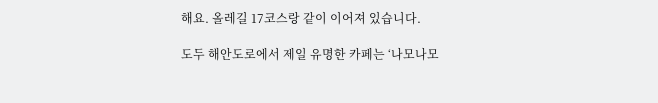해요. 올레길 17코스랑 같이 이어져 있습니다.

도두 해안도로에서 제일 유명한 카페는 ‘나모나모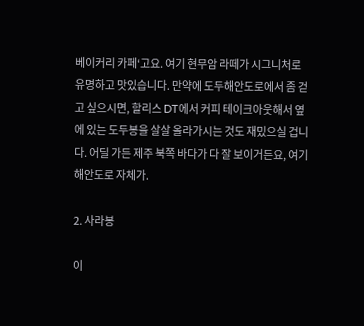베이커리 카페‘고요. 여기 현무암 라떼가 시그니처로 유명하고 맛있습니다. 만약에 도두해안도로에서 좀 걷고 싶으시면, 할리스 DT에서 커피 테이크아웃해서 옆에 있는 도두봉을 살살 올라가시는 것도 재밌으실 겁니다. 어딜 가든 제주 북쪽 바다가 다 잘 보이거든요, 여기 해안도로 자체가.

2. 사라봉

이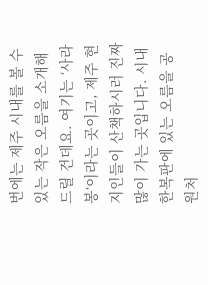번에는 제주 시내를 볼 수 있는 작은 오름을 소개해 드릴 건데요. 여기는 ‘사라봉‘이라는 곳이고, 제주 현지인들이 산책하시러 진짜 많이 가는 곳입니다. 시내 한복판에 있는 오름을 공원처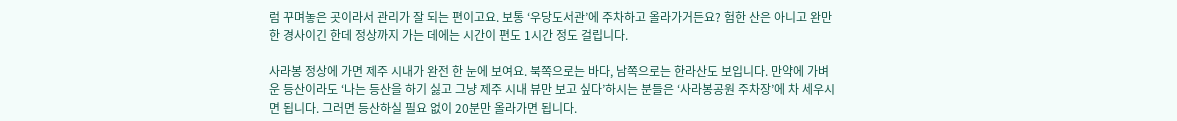럼 꾸며놓은 곳이라서 관리가 잘 되는 편이고요. 보통 ‘우당도서관’에 주차하고 올라가거든요? 험한 산은 아니고 완만한 경사이긴 한데 정상까지 가는 데에는 시간이 편도 1시간 정도 걸립니다.

사라봉 정상에 가면 제주 시내가 완전 한 눈에 보여요. 북쪽으로는 바다, 남쪽으로는 한라산도 보입니다. 만약에 가벼운 등산이라도 ‘나는 등산을 하기 싫고 그냥 제주 시내 뷰만 보고 싶다’하시는 분들은 ‘사라봉공원 주차장’에 차 세우시면 됩니다. 그러면 등산하실 필요 없이 20분만 올라가면 됩니다.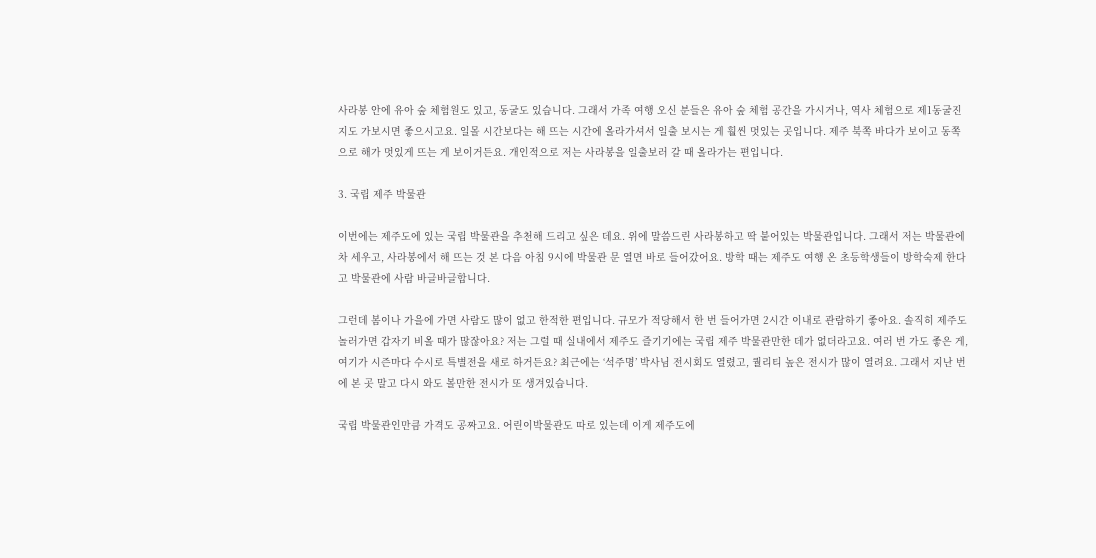사라봉 안에 유아 숲 체험원도 있고, 동굴도 있습니다. 그래서 가족 여행 오신 분들은 유아 숲 체험 공간을 가시거나, 역사 체험으로 제1동굴진지도 가보시면 좋으시고요. 일몰 시간보다는 해 뜨는 시간에 올라가셔서 일출 보시는 게 훨씬 멋있는 곳입니다. 제주 북쪽 바다가 보이고 동쪽으로 해가 멋있게 뜨는 게 보이거든요. 개인적으로 저는 사라봉을 일출보러 갈 때 올라가는 편입니다.

3. 국립 제주 박물관

이번에는 제주도에 있는 국립 박물관을 추천해 드리고 싶은 데요. 위에 말씀드린 사라봉하고 딱 붙어있는 박물관입니다. 그래서 저는 박물관에 차 세우고, 사라봉에서 해 뜨는 것 본 다음 아침 9시에 박물관 문 열면 바로 들어갔어요. 방학 때는 제주도 여행 온 초등학생들이 방학숙제 한다고 박물관에 사람 바글바글합니다.

그런데 봄이나 가을에 가면 사람도 많이 없고 한적한 편입니다. 규모가 적당해서 한 번 들어가면 2시간 이내로 관람하기 좋아요. 솔직히 제주도 놀러가면 갑자기 비올 때가 많잖아요? 저는 그럴 때 실내에서 제주도 즐기기에는 국립 제주 박물관만한 데가 없더라고요. 여러 번 가도 좋은 게, 여기가 시즌마다 수시로 특별전을 새로 하거든요? 최근에는 ‘석주명’ 박사님 전시회도 열렸고, 퀄리티 높은 전시가 많이 열려요. 그래서 지난 번에 본 곳 말고 다시 와도 볼만한 전시가 또 생겨있습니다.

국립 박물관인만큼 가격도 공짜고요. 어린이박물관도 따로 있는데 이게 제주도에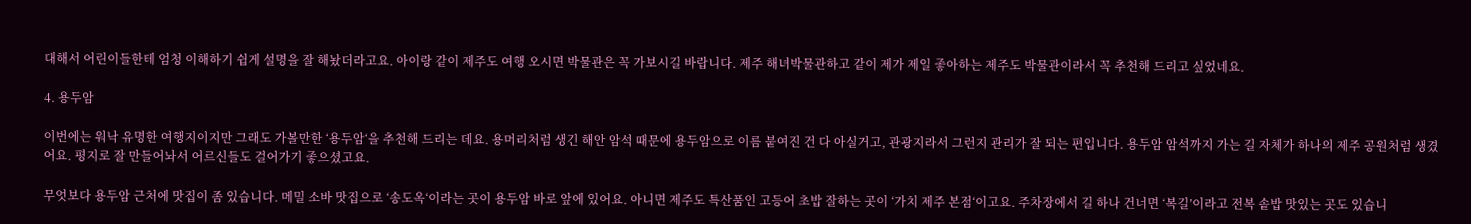대해서 어린이들한테 엄청 이해하기 쉽게 설명을 잘 해놨더라고요. 아이랑 같이 제주도 여행 오시면 박물관은 꼭 가보시길 바랍니다. 제주 해녀박물관하고 같이 제가 제일 좋아하는 제주도 박물관이라서 꼭 추천해 드리고 싶었네요.

4. 용두암

이번에는 워낙 유명한 여행지이지만 그래도 가볼만한 ‘용두암‘을 추천해 드리는 데요. 용머리처럼 생긴 해안 암석 때문에 용두암으로 이름 붙여진 건 다 아실거고, 관광지라서 그런지 관리가 잘 되는 편입니다. 용두암 암석까지 가는 길 자체가 하나의 제주 공원처럼 생겼어요. 평지로 잘 만들어놔서 어르신들도 걸어가기 좋으셨고요.

무엇보다 용두암 근처에 맛집이 좀 있습니다. 메밀 소바 맛집으로 ‘송도옥‘이라는 곳이 용두암 바로 앞에 있어요. 아니면 제주도 특산품인 고등어 초밥 잘하는 곳이 ‘가치 제주 본점‘이고요. 주차장에서 길 하나 건너면 ‘복길’이라고 전복 솥밥 맛있는 곳도 있습니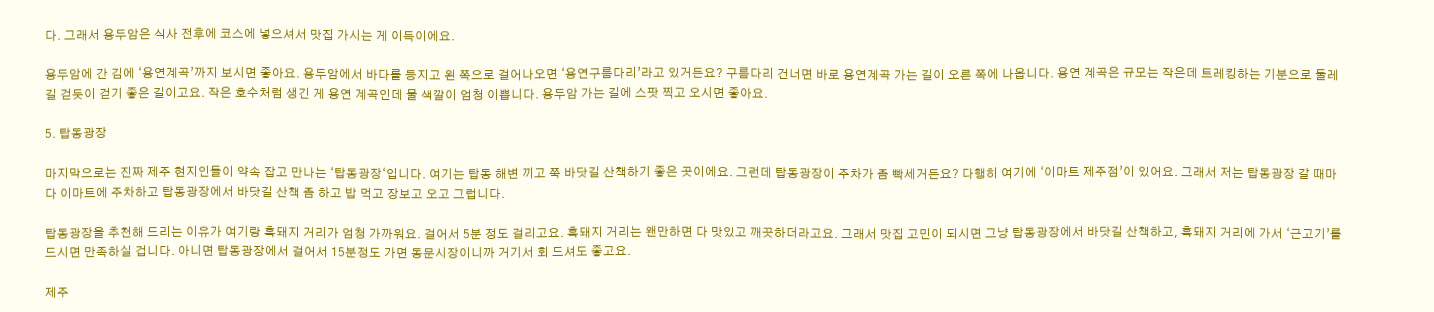다. 그래서 용두암은 식사 전후에 코스에 넣으셔서 맛집 가시는 게 이득이에요.

용두암에 간 김에 ‘용연계곡’까지 보시면 좋아요. 용두암에서 바다를 등지고 왼 쪽으로 걸어나오면 ‘용연구름다리’라고 있거든요? 구름다리 건너면 바로 용연계곡 가는 길이 오른 쪽에 나옵니다. 용연 계곡은 규모는 작은데 트레킹하는 기분으로 둘레길 걷듯이 걷기 좋은 길이고요. 작은 호수처럼 생긴 게 용연 계곡인데 물 색깔이 엄청 이쁩니다. 용두암 가는 길에 스팟 찍고 오시면 좋아요.

5. 탑동광장

마지막으로는 진짜 제주 현지인들이 약속 잡고 만나는 ‘탑동광장‘입니다. 여기는 탑동 해변 끼고 쭉 바닷길 산책하기 좋은 곳이에요. 그런데 탑동광장이 주차가 좀 빡세거든요? 다행히 여기에 ‘이마트 제주점’이 있어요. 그래서 저는 탑동광장 갈 때마다 이마트에 주차하고 탑동광장에서 바닷길 산책 좀 하고 밥 먹고 장보고 오고 그럽니다.

탑동광장을 추천해 드리는 이유가 여기랑 흑돼지 거리가 엄청 가까워요. 걸어서 5분 정도 걸리고요. 흑돼지 거리는 왠만하면 다 맛있고 깨끗하더라고요. 그래서 맛집 고민이 되시면 그냥 탑동광장에서 바닷길 산책하고, 흑돼지 거리에 가서 ‘근고기’를 드시면 만족하실 겁니다. 아니면 탑동광장에서 걸어서 15분정도 가면 동문시장이니까 거기서 회 드셔도 좋고요.

제주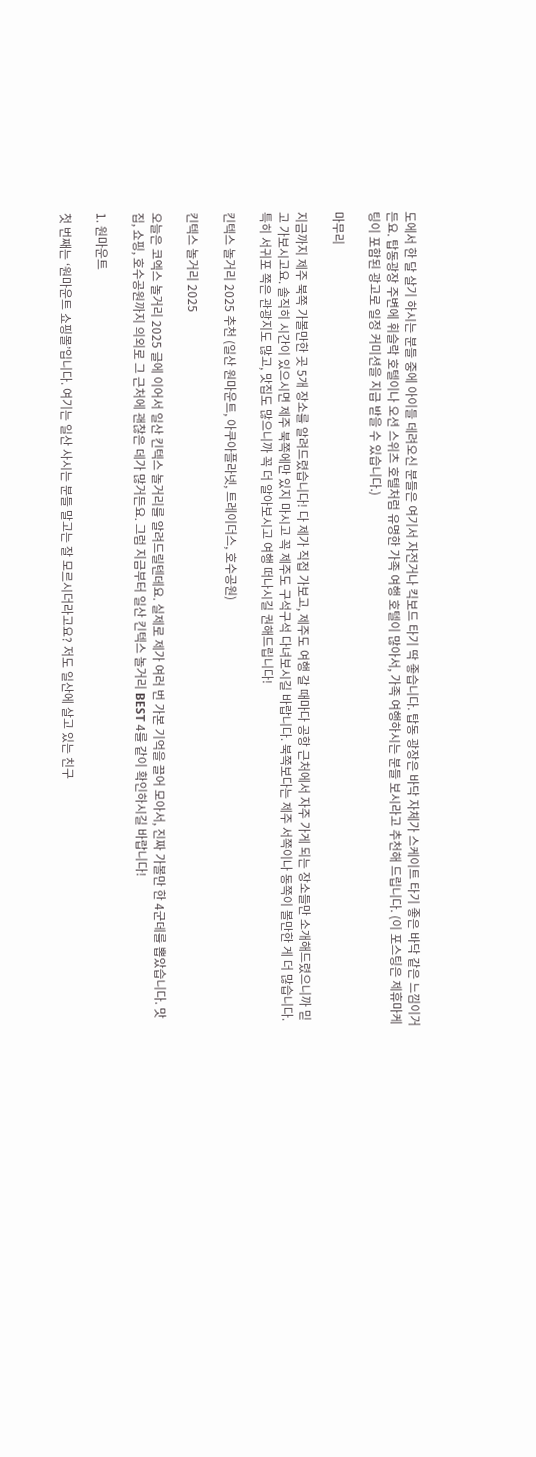도에서 한 달 살기 하시는 분들 중에 아이들 데려오신 분들은 여기서 자전거나 킥보드 타기 딱 좋습니다. 탑동 광장은 바닥 자체가 스케이트 타기 좋은 바닥 같은 느낌이거든요. 탑동광장 주변에 휘슬락 호텔이나 오션 스위츠 호텔처럼 유명한 가족 여행 호텔이 많아서, 가족 여행하시는 분들 보시라고 추천해 드립니다. (이 포스팅은 제휴마케팅이 포함된 광고로 일정 커미션을 지급 받을 수 있습니다.)

마무리

지금까지 제주 북쪽 가볼만한 곳 5개 장소를 알려드렸습니다! 다 제가 직접 가보고, 제주도 여행 갈 때마다 공항 근처에서 자주 가게 되는 장소들만 소개해드렸으니까 믿고 가보시고요. 솔직히 시간이 있으시면 제주 북쪽에만 있지 마시고 꼭 제주도 구석구석 다녀보시길 바랍니다. 북쪽보다는 제주 서쪽이나 동쪽이 볼만한 게 더 많습니다. 특히 서귀포 쪽은 관광지도 많고, 맛집도 많으니까 꼭 더 알아보시고 여행 떠나시길 권해드립니다!

킨텍스 놀거리 2025 추천 (일산 원마운트, 아쿠아플라넷, 트레이더스, 호수공원)

킨텍스 놀거리 2025

오늘은 코엑스 놀거리 2025 글에 이어서 일산 킨텍스 놀거리를 알려드릴텐데요. 실제로 제가 여러 번 가본 기억을 끌어 모아서, 진짜 가볼만 한 4군데를 뽑았습니다. 맛집, 쇼핑, 호수공원까지 의외로 그 근처에 괜찮은 데가 많거든요. 그럼 지금부터 일산 킨텍스 놀거리 BEST 4를 같이 확인하시길 바랍니다!

1. 원마운트

첫 번째는 ‘원마운트 쇼핑몰’입니다. 여기는 일산 사시는 분들 말고는 잘 모르시더라고요? 저도 일산에 살고 있는 친구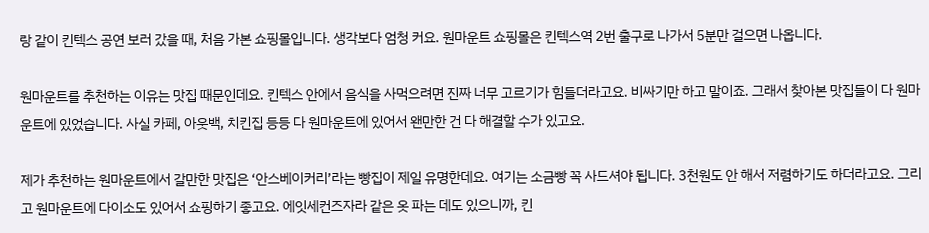랑 같이 킨텍스 공연 보러 갔을 때, 처음 가본 쇼핑몰입니다. 생각보다 엄청 커요. 원마운트 쇼핑몰은 킨텍스역 2번 출구로 나가서 5분만 걸으면 나옵니다.

원마운트를 추천하는 이유는 맛집 때문인데요. 킨텍스 안에서 음식을 사먹으려면 진짜 너무 고르기가 힘들더라고요. 비싸기만 하고 말이죠. 그래서 찾아본 맛집들이 다 원마운트에 있었습니다. 사실 카페, 아웃백, 치킨집 등등 다 원마운트에 있어서 왠만한 건 다 해결할 수가 있고요.

제가 추천하는 원마운트에서 갈만한 맛집은 ‘안스베이커리’라는 빵집이 제일 유명한데요. 여기는 소금빵 꼭 사드셔야 됩니다. 3천원도 안 해서 저렴하기도 하더라고요. 그리고 원마운트에 다이소도 있어서 쇼핑하기 좋고요. 에잇세컨즈자라 같은 옷 파는 데도 있으니까, 킨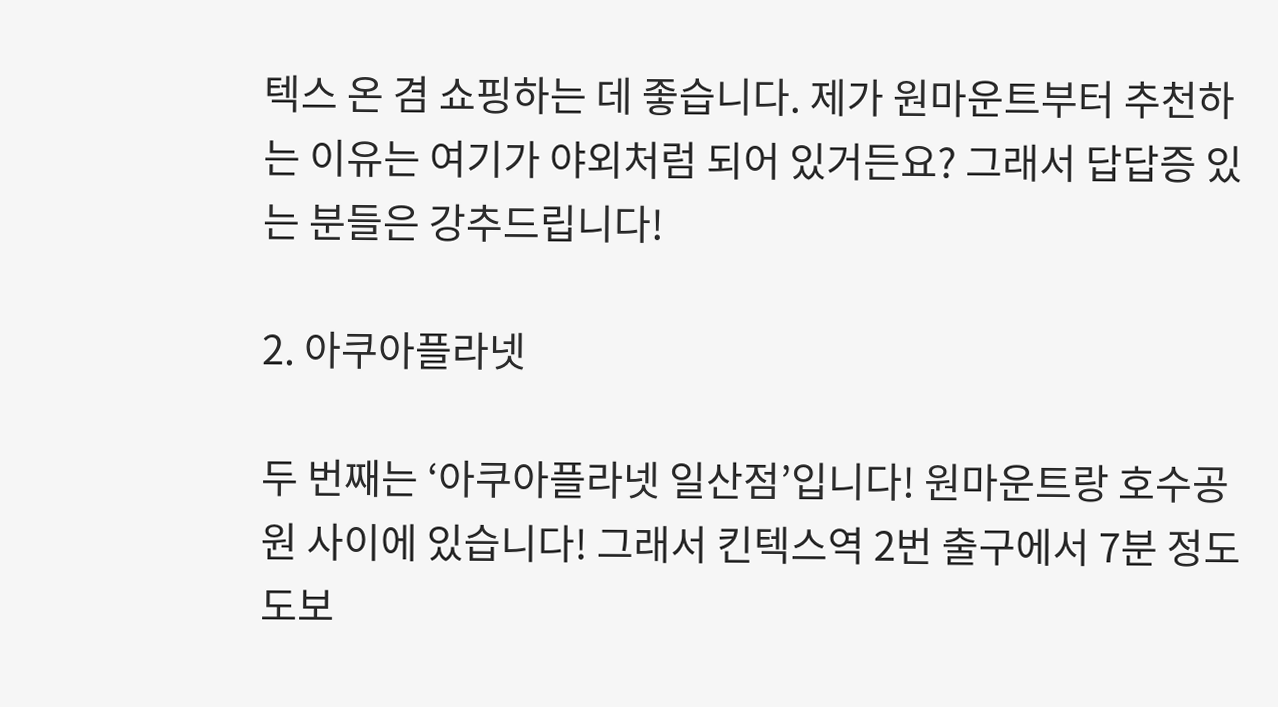텍스 온 겸 쇼핑하는 데 좋습니다. 제가 원마운트부터 추천하는 이유는 여기가 야외처럼 되어 있거든요? 그래서 답답증 있는 분들은 강추드립니다!

2. 아쿠아플라넷

두 번째는 ‘아쿠아플라넷 일산점’입니다! 원마운트랑 호수공원 사이에 있습니다! 그래서 킨텍스역 2번 출구에서 7분 정도 도보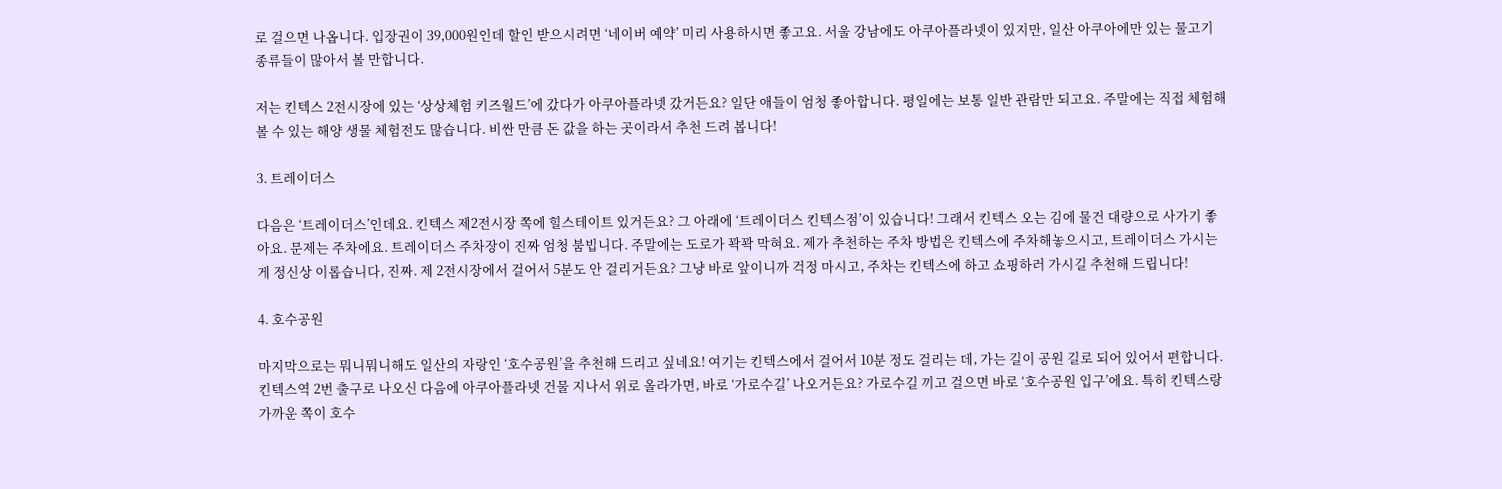로 걸으면 나옵니다. 입장권이 39,000원인데 할인 받으시려면 ‘네이버 예약’ 미리 사용하시면 좋고요. 서울 강남에도 아쿠아플라넷이 있지만, 일산 아쿠아에만 있는 물고기 종류들이 많아서 볼 만합니다.

저는 킨텍스 2전시장에 있는 ‘상상체험 키즈월드’에 갔다가 아쿠아플라넷 갔거든요? 일단 애들이 엄청 좋아합니다. 평일에는 보통 일반 관람만 되고요. 주말에는 직접 체험해볼 수 있는 해양 생물 체험전도 많습니다. 비싼 만큼 돈 값을 하는 곳이라서 추천 드려 봅니다!

3. 트레이더스

다음은 ‘트레이더스’인데요. 킨텍스 제2전시장 쪽에 힐스테이트 있거든요? 그 아래에 ‘트레이더스 킨텍스점’이 있습니다! 그래서 킨텍스 오는 김에 물건 대량으로 사가기 좋아요. 문제는 주차에요. 트레이더스 주차장이 진짜 엄청 붐빕니다. 주말에는 도로가 꽉꽉 막혀요. 제가 추천하는 주차 방법은 킨텍스에 주차해놓으시고, 트레이더스 가시는 게 정신상 이롭습니다, 진짜. 제 2전시장에서 걸어서 5분도 안 걸리거든요? 그냥 바로 앞이니까 걱정 마시고, 주차는 킨텍스에 하고 쇼핑하러 가시길 추천해 드립니다!

4. 호수공원

마지막으로는 뭐니뭐니해도 일산의 자랑인 ‘호수공원’을 추천해 드리고 싶네요! 여기는 킨텍스에서 걸어서 10분 정도 걸리는 데, 가는 길이 공원 길로 되어 있어서 편합니다. 킨텍스역 2번 출구로 나오신 다음에 아쿠아플라넷 건물 지나서 위로 올라가면, 바로 ‘가로수길’ 나오거든요? 가로수길 끼고 걸으면 바로 ‘호수공원 입구’에요. 특히 킨텍스랑 가까운 쪽이 호수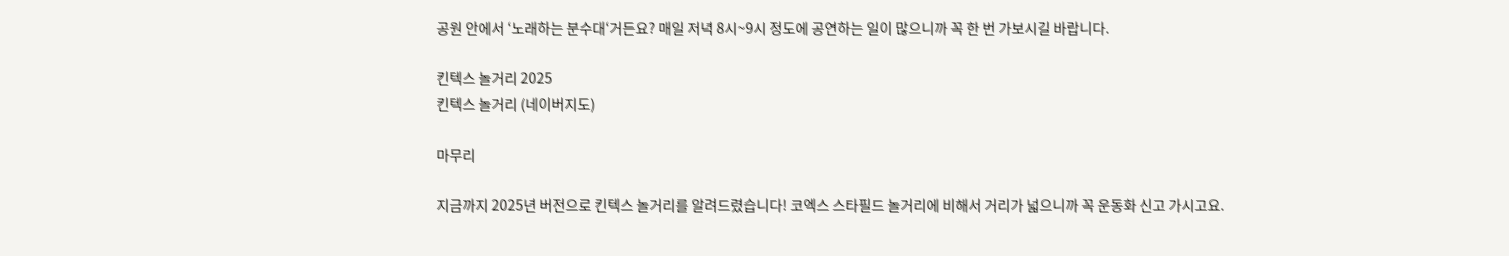공원 안에서 ‘노래하는 분수대‘거든요? 매일 저녁 8시~9시 정도에 공연하는 일이 많으니까 꼭 한 번 가보시길 바랍니다.

킨텍스 놀거리 2025
킨텍스 놀거리 (네이버지도)

마무리

지금까지 2025년 버전으로 킨텍스 놀거리를 알려드렸습니다! 코엑스 스타필드 놀거리에 비해서 거리가 넓으니까 꼭 운동화 신고 가시고요.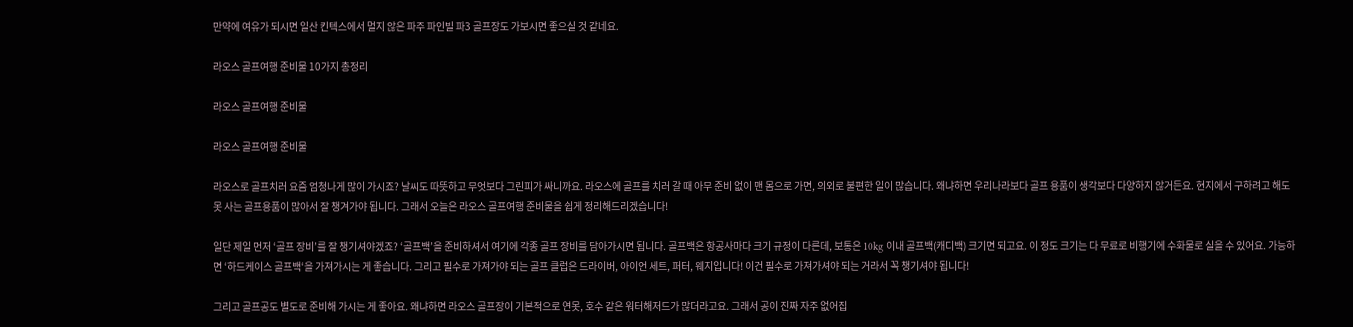만약에 여유가 되시면 일산 킨텍스에서 멀지 않은 파주 파인빌 파3 골프장도 가보시면 좋으실 것 같네요.

라오스 골프여행 준비물 10가지 총정리

라오스 골프여행 준비물

라오스 골프여행 준비물

라오스로 골프치러 요즘 엄청나게 많이 가시죠? 날씨도 따뜻하고 무엇보다 그린피가 싸니까요. 라오스에 골프를 치러 갈 때 아무 준비 없이 맨 몸으로 가면, 의외로 불편한 일이 많습니다. 왜냐하면 우리나라보다 골프 용품이 생각보다 다양하지 않거든요. 현지에서 구하려고 해도 못 사는 골프용품이 많아서 잘 챙겨가야 됩니다. 그래서 오늘은 라오스 골프여행 준비물을 쉽게 정리해드리겠습니다!

일단 제일 먼저 ‘골프 장비’를 잘 챙기셔야겠죠? ‘골프백’을 준비하셔서 여기에 각종 골프 장비를 담아가시면 됩니다. 골프백은 항공사마다 크기 규정이 다른데, 보통은 10kg 이내 골프백(캐디백) 크기면 되고요. 이 정도 크기는 다 무료로 비행기에 수화물로 실을 수 있어요. 가능하면 ‘하드케이스 골프백‘을 가져가시는 게 좋습니다. 그리고 필수로 가져가야 되는 골프 클럽은 드라이버, 아이언 세트, 퍼터, 웨지입니다! 이건 필수로 가져가셔야 되는 거라서 꼭 챙기셔야 됩니다!

그리고 골프공도 별도로 준비해 가시는 게 좋아요. 왜냐하면 라오스 골프장이 기본적으로 연못, 호수 같은 워터해저드가 많더라고요. 그래서 공이 진짜 자주 없어집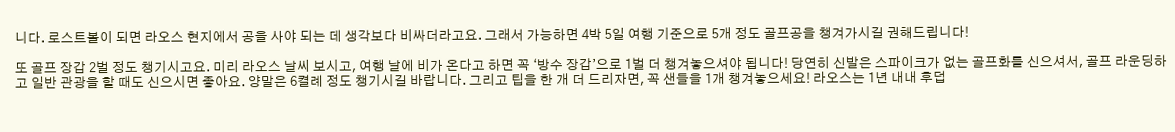니다. 로스트볼이 되면 라오스 현지에서 공을 사야 되는 데 생각보다 비싸더라고요. 그래서 가능하면 4박 5일 여행 기준으로 5개 정도 골프공을 챙겨가시길 권해드립니다!

또 골프 장갑 2벌 정도 챙기시고요. 미리 라오스 날씨 보시고, 여행 날에 비가 온다고 하면 꼭 ‘방수 장갑’으로 1벌 더 챙겨놓으셔야 됩니다! 당연히 신발은 스파이크가 없는 골프화를 신으셔서, 골프 라운딩하고 일반 관광을 할 때도 신으시면 좋아요. 양말은 6켤례 정도 챙기시길 바랍니다. 그리고 팁을 한 개 더 드리자면, 꼭 샌들을 1개 챙겨놓으세요! 라오스는 1년 내내 후덥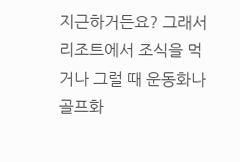지근하거든요? 그래서 리조트에서 조식을 먹거나 그럴 때 운동화나 골프화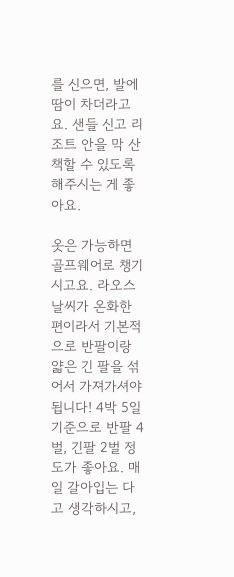를 신으면, 발에 땀이 차더라고요. 샌들 신고 리조트 안을 막 산책할 수 있도록 해주시는 게 좋아요.

옷은 가능하면 골프웨어로 챙기시고요. 라오스 날씨가 온화한 편이라서 기본적으로 반팔이랑 얇은 긴 팔을 섞어서 가져가셔야 됩니다! 4박 5일 기준으로 반팔 4벌, 긴팔 2벌 정도가 좋아요. 매일 갈아입는 다고 생각하시고,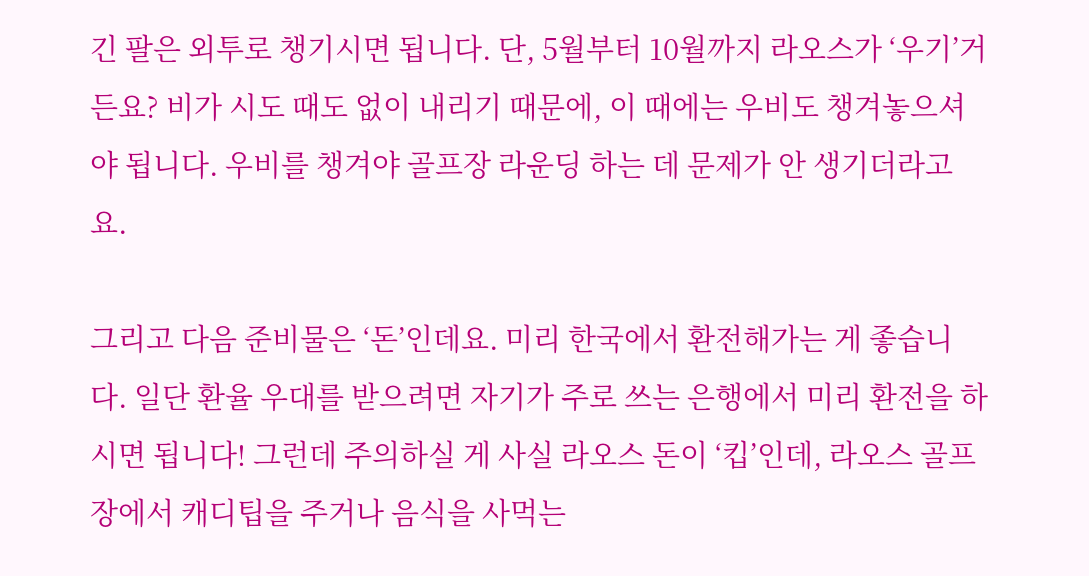긴 팔은 외투로 챙기시면 됩니다. 단, 5월부터 10월까지 라오스가 ‘우기’거든요? 비가 시도 때도 없이 내리기 때문에, 이 때에는 우비도 챙겨놓으셔야 됩니다. 우비를 챙겨야 골프장 라운딩 하는 데 문제가 안 생기더라고요.

그리고 다음 준비물은 ‘돈’인데요. 미리 한국에서 환전해가는 게 좋습니다. 일단 환율 우대를 받으려면 자기가 주로 쓰는 은행에서 미리 환전을 하시면 됩니다! 그런데 주의하실 게 사실 라오스 돈이 ‘킵’인데, 라오스 골프장에서 캐디팁을 주거나 음식을 사먹는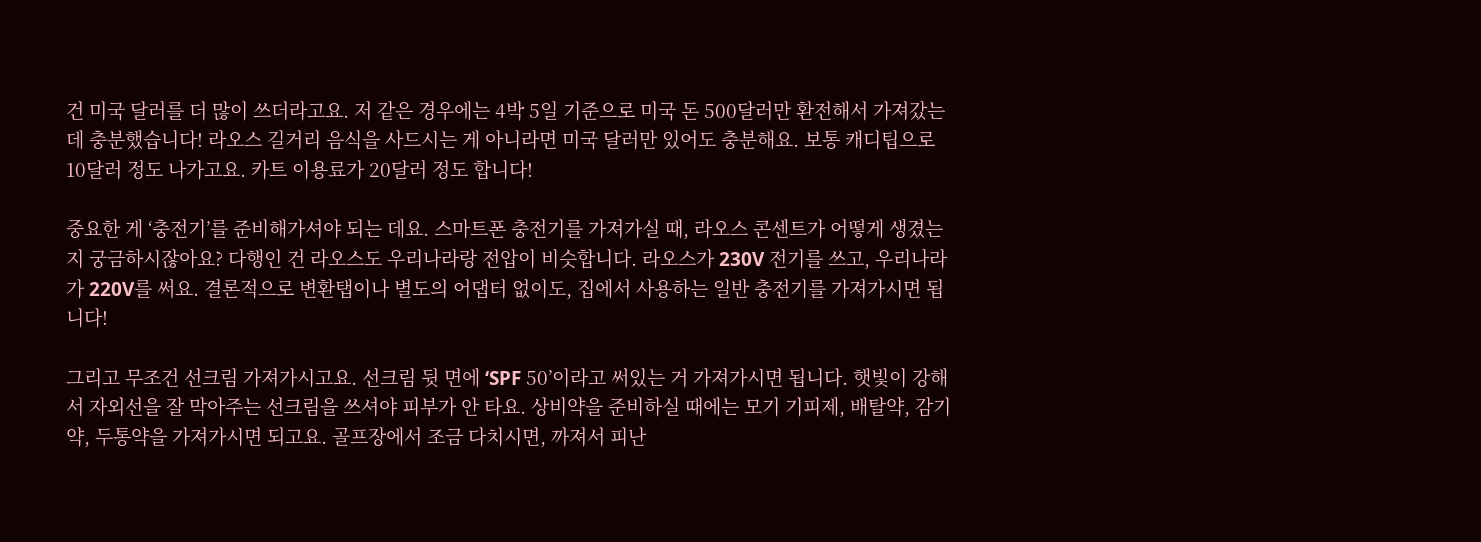건 미국 달러를 더 많이 쓰더라고요. 저 같은 경우에는 4박 5일 기준으로 미국 돈 500달러만 환전해서 가져갔는데 충분했습니다! 라오스 길거리 음식을 사드시는 게 아니라면 미국 달러만 있어도 충분해요. 보통 캐디팁으로 10달러 정도 나가고요. 카트 이용료가 20달러 정도 합니다!

중요한 게 ‘충전기’를 준비해가셔야 되는 데요. 스마트폰 충전기를 가져가실 때, 라오스 콘센트가 어떻게 생겼는 지 궁금하시잖아요? 다행인 건 라오스도 우리나라랑 전압이 비슷합니다. 라오스가 230V 전기를 쓰고, 우리나라가 220V를 써요. 결론적으로 변환탭이나 별도의 어댑터 없이도, 집에서 사용하는 일반 충전기를 가져가시면 됩니다!

그리고 무조건 선크림 가져가시고요. 선크림 뒷 면에 ‘SPF 50’이라고 써있는 거 가져가시면 됩니다. 햇빛이 강해서 자외선을 잘 막아주는 선크림을 쓰셔야 피부가 안 타요. 상비약을 준비하실 때에는 모기 기피제, 배탈약, 감기약, 두통약을 가져가시면 되고요. 골프장에서 조금 다치시면, 까져서 피난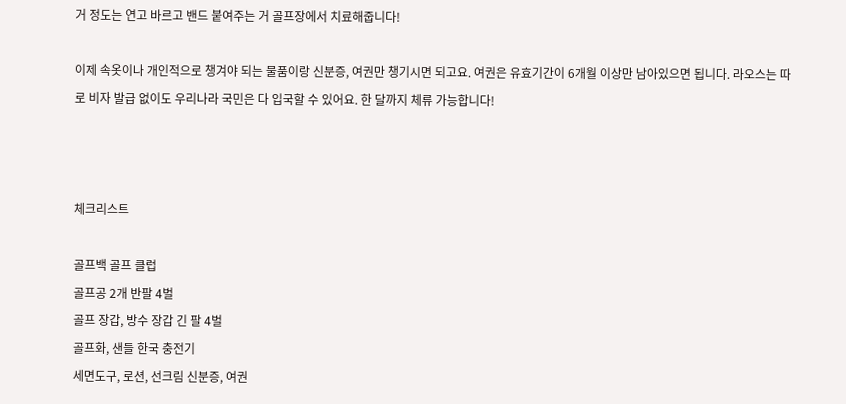거 정도는 연고 바르고 밴드 붙여주는 거 골프장에서 치료해줍니다!

이제 속옷이나 개인적으로 챙겨야 되는 물품이랑 신분증, 여권만 챙기시면 되고요. 여권은 유효기간이 6개월 이상만 남아있으면 됩니다. 라오스는 따로 비자 발급 없이도 우리나라 국민은 다 입국할 수 있어요. 한 달까지 체류 가능합니다!



체크리스트

골프백 골프 클럽
골프공 2개 반팔 4벌
골프 장갑, 방수 장갑 긴 팔 4벌
골프화, 샌들 한국 충전기
세면도구, 로션, 선크림 신분증, 여권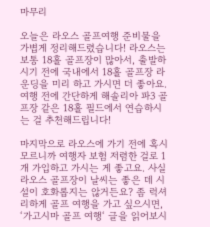마무리

오늘은 라오스 골프여행 준비물을 가볍게 정리해드렸습니다! 라오스는 보통 18홀 골프장이 많아서, 출발하시기 전에 국내에서 18홀 골프장 라운딩을 미리 하고 가시면 더 좋아요. 여행 전에 간단하게 해솔리아 파3 골프장 같은 18홀 필드에서 연습하시는 걸 추천해드립니다!

마지막으로 라오스에 가기 전에 혹시 모르니까 여행자 보험 저렴한 걸로 1개 가입하고 가시는 게 좋고요. 사실 라오스 골프장이 날씨는 좋은 데 시설이 호화롭지는 않거든요? 좀 럭셔리하게 골프 여행을 가고 싶으시면, ‘가고시마 골프 여행‘ 글을 읽어보시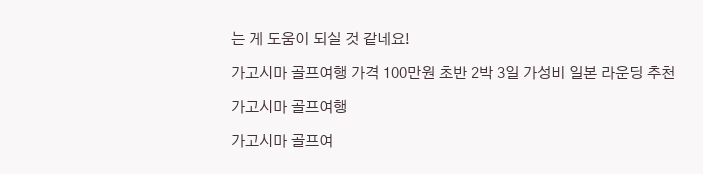는 게 도움이 되실 것 같네요!

가고시마 골프여행 가격 100만원 초반 2박 3일 가성비 일본 라운딩 추천

가고시마 골프여행

가고시마 골프여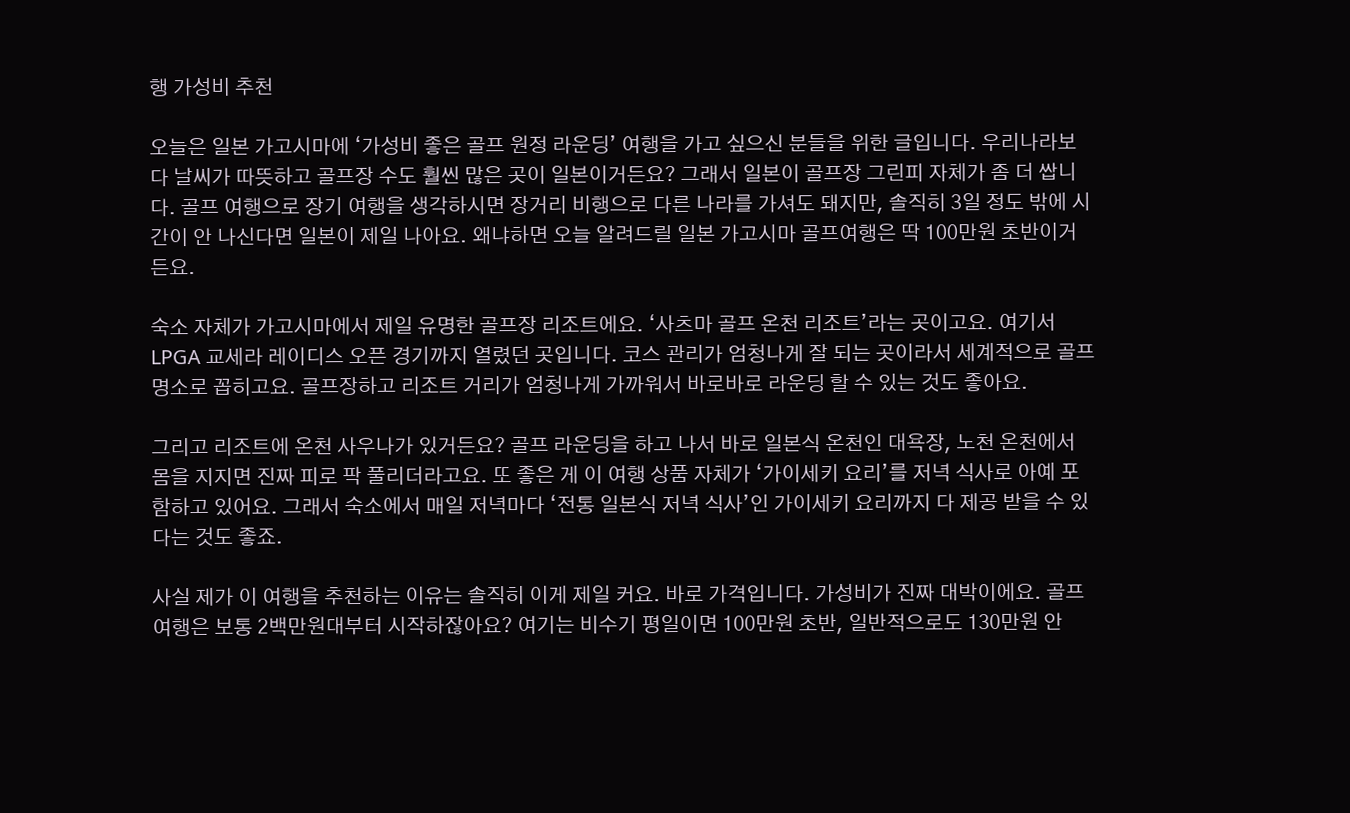행 가성비 추천

오늘은 일본 가고시마에 ‘가성비 좋은 골프 원정 라운딩’ 여행을 가고 싶으신 분들을 위한 글입니다. 우리나라보다 날씨가 따뜻하고 골프장 수도 훨씬 많은 곳이 일본이거든요? 그래서 일본이 골프장 그린피 자체가 좀 더 쌉니다. 골프 여행으로 장기 여행을 생각하시면 장거리 비행으로 다른 나라를 가셔도 돼지만, 솔직히 3일 정도 밖에 시간이 안 나신다면 일본이 제일 나아요. 왜냐하면 오늘 알려드릴 일본 가고시마 골프여행은 딱 100만원 초반이거든요.

숙소 자체가 가고시마에서 제일 유명한 골프장 리조트에요. ‘사츠마 골프 온천 리조트’라는 곳이고요. 여기서 LPGA 교세라 레이디스 오픈 경기까지 열렸던 곳입니다. 코스 관리가 엄청나게 잘 되는 곳이라서 세계적으로 골프 명소로 꼽히고요. 골프장하고 리조트 거리가 엄청나게 가까워서 바로바로 라운딩 할 수 있는 것도 좋아요.

그리고 리조트에 온천 사우나가 있거든요? 골프 라운딩을 하고 나서 바로 일본식 온천인 대욕장, 노천 온천에서 몸을 지지면 진짜 피로 팍 풀리더라고요. 또 좋은 게 이 여행 상품 자체가 ‘가이세키 요리’를 저녁 식사로 아예 포함하고 있어요. 그래서 숙소에서 매일 저녁마다 ‘전통 일본식 저녁 식사’인 가이세키 요리까지 다 제공 받을 수 있다는 것도 좋죠.

사실 제가 이 여행을 추천하는 이유는 솔직히 이게 제일 커요. 바로 가격입니다. 가성비가 진짜 대박이에요. 골프여행은 보통 2백만원대부터 시작하잖아요? 여기는 비수기 평일이면 100만원 초반, 일반적으로도 130만원 안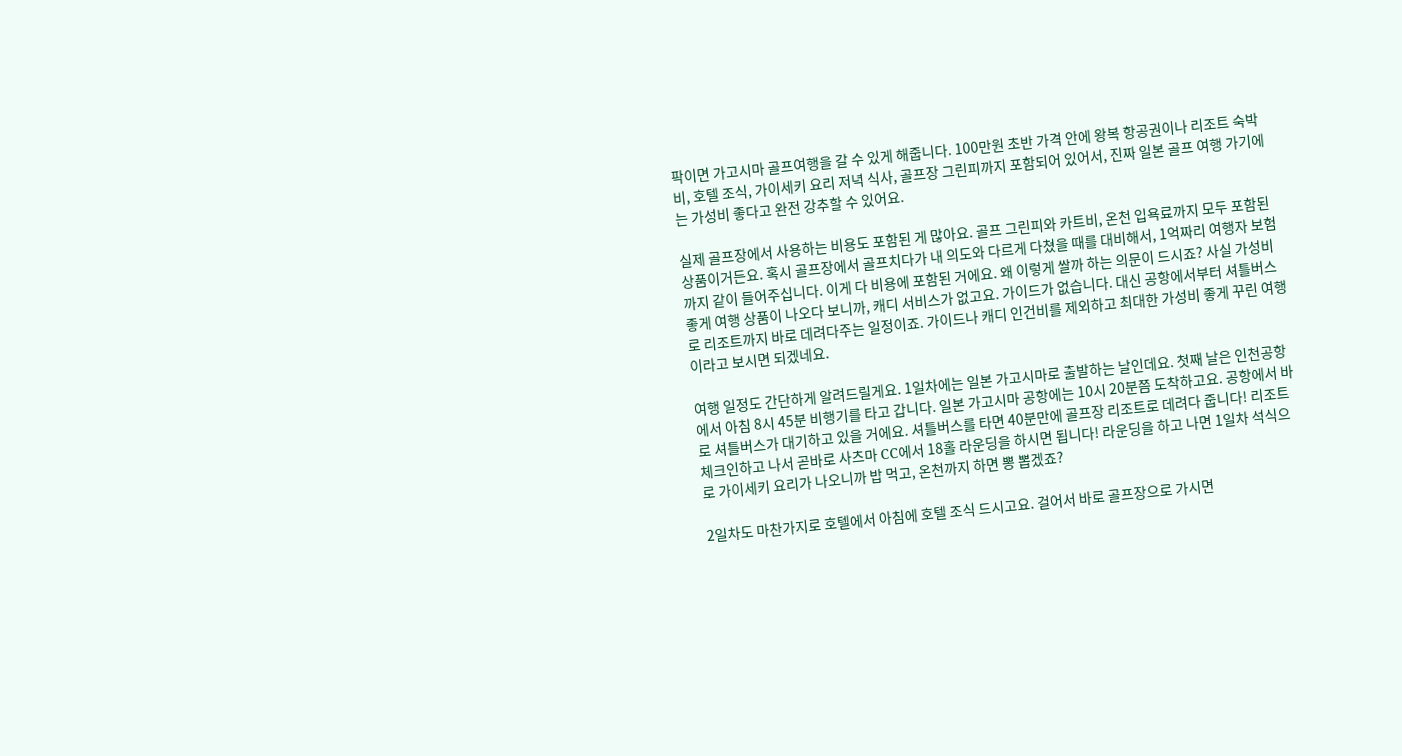팍이면 가고시마 골프여행을 갈 수 있게 해줍니다. 100만원 초반 가격 안에 왕복 항공권이나 리조트 숙박비, 호텔 조식, 가이세키 요리 저녁 식사, 골프장 그린피까지 포함되어 있어서, 진짜 일본 골프 여행 가기에는 가성비 좋다고 완전 강추할 수 있어요.

실제 골프장에서 사용하는 비용도 포함된 게 많아요. 골프 그린피와 카트비, 온천 입욕료까지 모두 포함된 상품이거든요. 혹시 골프장에서 골프치다가 내 의도와 다르게 다쳤을 때를 대비해서, 1억짜리 여행자 보험까지 같이 들어주십니다. 이게 다 비용에 포함된 거에요. 왜 이렇게 쌀까 하는 의문이 드시죠? 사실 가성비 좋게 여행 상품이 나오다 보니까, 캐디 서비스가 없고요. 가이드가 없습니다. 대신 공항에서부터 셔틀버스로 리조트까지 바로 데려다주는 일정이죠. 가이드나 캐디 인건비를 제외하고 최대한 가성비 좋게 꾸린 여행이라고 보시면 되겠네요.

여행 일정도 간단하게 알려드릴게요. 1일차에는 일본 가고시마로 출발하는 날인데요. 첫째 날은 인천공항에서 아침 8시 45분 비행기를 타고 갑니다. 일본 가고시마 공항에는 10시 20분쯤 도착하고요. 공항에서 바로 셔틀버스가 대기하고 있을 거에요. 셔틀버스를 타면 40분만에 골프장 리조트로 데려다 줍니다! 리조트 체크인하고 나서 곧바로 사츠마 CC에서 18홀 라운딩을 하시면 됩니다! 라운딩을 하고 나면 1일차 석식으로 가이세키 요리가 나오니까 밥 먹고, 온천까지 하면 뽕 뽑겠죠?

2일차도 마찬가지로 호텔에서 아침에 호텔 조식 드시고요. 걸어서 바로 골프장으로 가시면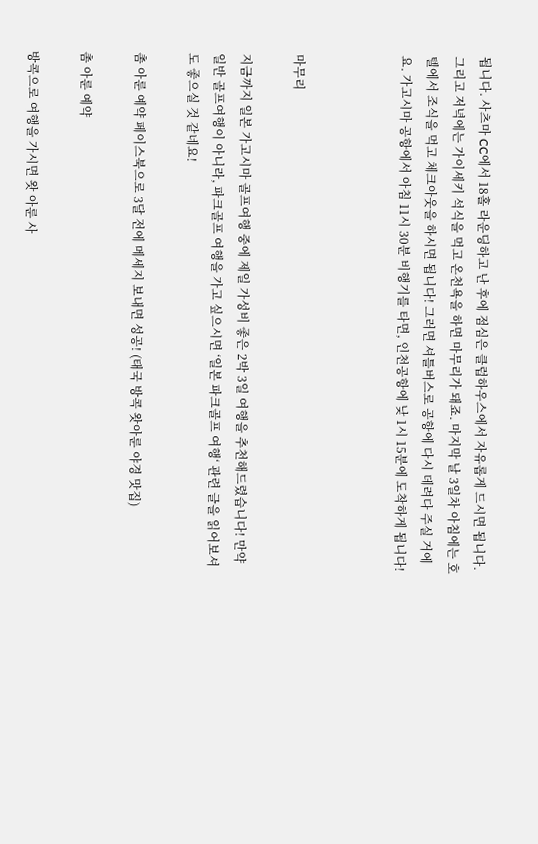됩니다. 사츠마 CC에서 18홀 라운딩하고 난 후에 점심은 클럽하우스에서 자유롭게 드시면 됩니다. 그리고 저녁에는 가이세키 석식을 먹고 온천욕을 하면 마무리가 돼죠. 마지막 날 3일차 아침에는 호텔에서 조식을 먹고 체크아웃을 하시면 됩니다! 그러면 셔틀버스로 공항에 다시 데려다 주실 거에요. 가고시마 공항에서 아침 11시 30분 비행기를 타면, 인천공항에 낮 1시 15분에 도착하게 됩니다!



마무리

지금까지 일본 가고시마 골프여행 중에 제일 가성비 좋은 2박 3일 여행을 추천해드렸습니다! 만약 일반 골프여행이 아니라, 파크골프 여행을 가고 싶으시면 ‘일본 파크골프 여행‘ 관련 글을 읽어보셔도 좋으실 것 같네요!

촘 아룬 예약 페이스북으로 3달 전에 메세지 보내면 성공! (태국 방콕 왓아룬 야경 맛집)

촘 아룬 예약

방콕으로 여행을 가시면 왓 아룬 사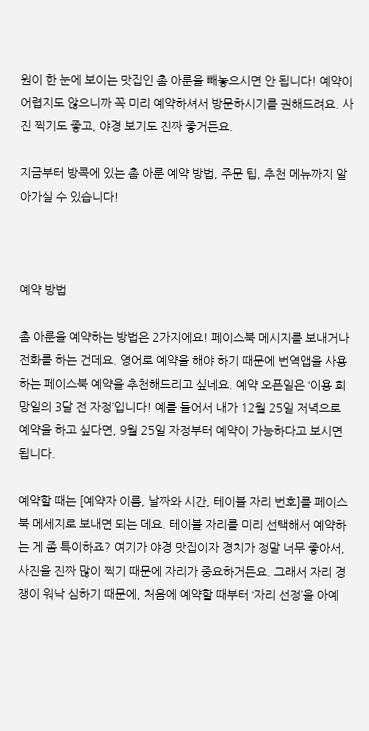원이 한 눈에 보이는 맛집인 촘 아룬을 빼놓으시면 안 됩니다! 예약이 어렵지도 않으니까 꼭 미리 예약하셔서 방문하시기를 권해드려요. 사진 찍기도 좋고, 야경 보기도 진짜 좋거든요.

지금부터 방콕에 있는 촘 아룬 예약 방법, 주문 팁, 추천 메뉴까지 알아가실 수 있습니다!



예약 방법

촘 아룬을 예약하는 방법은 2가지에요! 페이스북 메시지를 보내거나 전화를 하는 건데요. 영어로 예약을 해야 하기 때문에 번역앱을 사용하는 페이스북 예약을 추천해드리고 싶네요. 예약 오픈일은 ‘이용 희망일의 3달 전 자정’입니다! 예를 들어서 내가 12월 25일 저녁으로 예약을 하고 싶다면, 9월 25일 자정부터 예약이 가능하다고 보시면 됩니다.

예약할 때는 [예약자 이름, 날짜와 시간, 테이블 자리 번호]를 페이스북 메세지로 보내면 되는 데요. 테이블 자리를 미리 선택해서 예약하는 게 좀 특이하죠? 여기가 야경 맛집이자 경치가 정말 너무 좋아서, 사진을 진짜 많이 찍기 때문에 자리가 중요하거든요. 그래서 자리 경쟁이 워낙 심하기 때문에, 처음에 예약할 때부터 ‘자리 선정’을 아예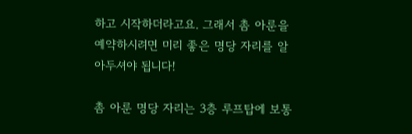하고 시작하더라고요. 그래서 촘 아룬을 예약하시려면 미리 좋은 명당 자리를 알아두셔야 됩니다!

촘 아룬 명당 자리는 3층 루프탑에 보통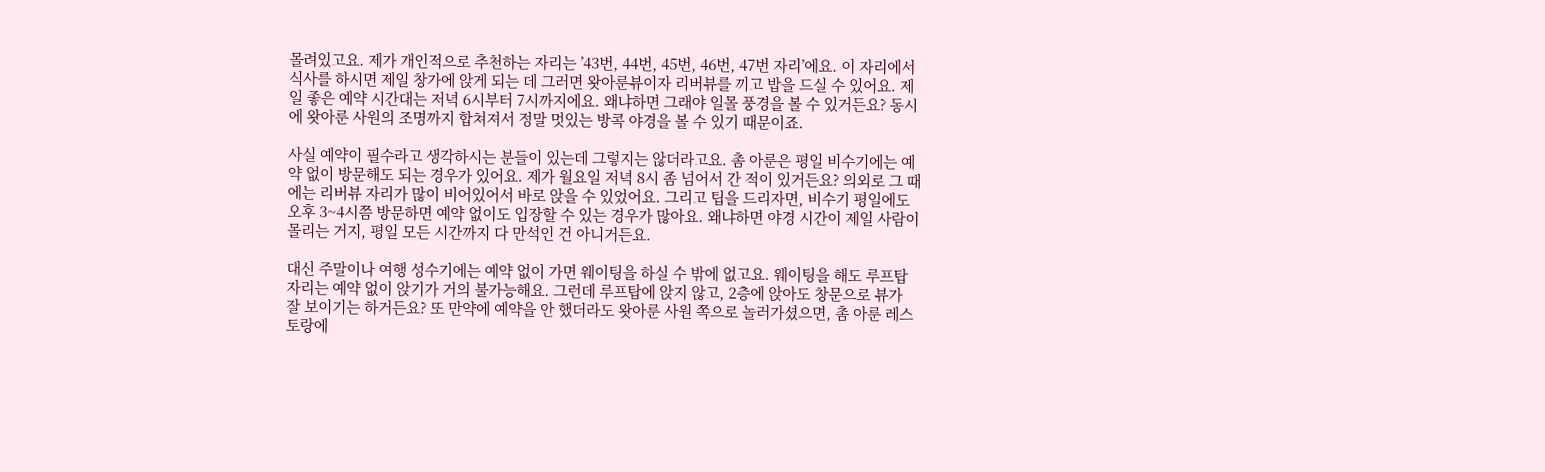몰려있고요. 제가 개인적으로 추천하는 자리는 ’43번, 44번, 45번, 46번, 47번 자리’에요. 이 자리에서 식사를 하시면 제일 창가에 앉게 되는 데 그러면 왓아룬뷰이자 리버뷰를 끼고 밥을 드실 수 있어요. 제일 좋은 예약 시간대는 저녁 6시부터 7시까지에요. 왜냐하면 그래야 일몰 풍경을 볼 수 있거든요? 동시에 왓아룬 사원의 조명까지 합쳐져서 정말 멋있는 방콕 야경을 볼 수 있기 때문이죠.

사실 예약이 필수라고 생각하시는 분들이 있는데 그렇지는 않더라고요. 촘 아룬은 평일 비수기에는 예약 없이 방문해도 되는 경우가 있어요. 제가 월요일 저녁 8시 좀 넘어서 간 적이 있거든요? 의외로 그 때에는 리버뷰 자리가 많이 비어있어서 바로 앉을 수 있었어요. 그리고 팁을 드리자면, 비수기 평일에도 오후 3~4시쯤 방문하면 예약 없이도 입장할 수 있는 경우가 많아요. 왜냐하면 야경 시간이 제일 사람이 몰리는 거지, 평일 모든 시간까지 다 만석인 건 아니거든요.

대신 주말이나 여행 성수기에는 예약 없이 가면 웨이팅을 하실 수 밖에 없고요. 웨이팅을 해도 루프탑 자리는 예약 없이 앉기가 거의 불가능해요. 그런데 루프탑에 앉지 않고, 2층에 앉아도 창문으로 뷰가 잘 보이기는 하거든요? 또 만약에 예약을 안 했더라도 왓아룬 사원 쪽으로 놀러가셨으면, 촘 아룬 레스토랑에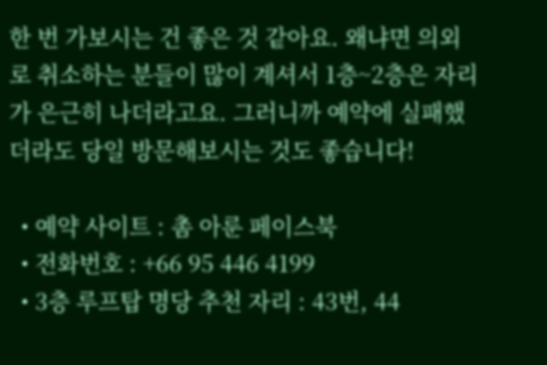한 번 가보시는 건 좋은 것 같아요. 왜냐면 의외로 취소하는 분들이 많이 계셔서 1층~2층은 자리가 은근히 나더라고요. 그러니까 예약에 실패했더라도 당일 방문해보시는 것도 좋습니다!

  • 예약 사이트 : 촘 아룬 페이스북
  • 전화번호 : +66 95 446 4199
  • 3층 루프탑 명당 추천 자리 : 43번, 44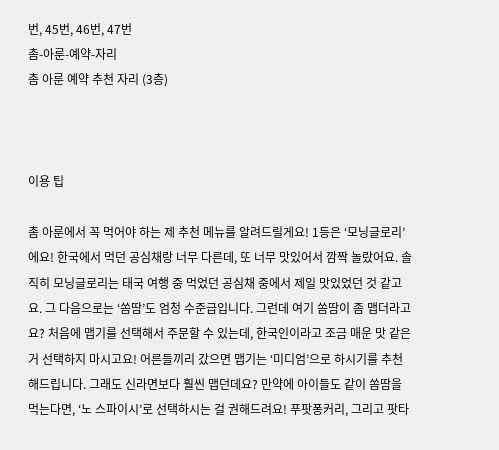번, 45번, 46번, 47번
촘-아룬-예약-자리
촘 아룬 예약 추천 자리 (3층)



이용 팁

촘 아룬에서 꼭 먹어야 하는 제 추천 메뉴를 알려드릴게요! 1등은 ‘모닝글로리’에요! 한국에서 먹던 공심채랑 너무 다른데, 또 너무 맛있어서 깜짝 놀랐어요. 솔직히 모닝글로리는 태국 여행 중 먹었던 공심채 중에서 제일 맛있었던 것 같고요. 그 다음으로는 ‘쏨땀’도 엄청 수준급입니다. 그런데 여기 쏨땀이 좀 맵더라고요? 처음에 맵기를 선택해서 주문할 수 있는데, 한국인이라고 조금 매운 맛 같은 거 선택하지 마시고요! 어른들끼리 갔으면 맵기는 ‘미디엄’으로 하시기를 추천해드립니다. 그래도 신라면보다 훨씬 맵던데요? 만약에 아이들도 같이 쏨땀을 먹는다면, ‘노 스파이시’로 선택하시는 걸 권해드려요! 푸팟퐁커리, 그리고 팟타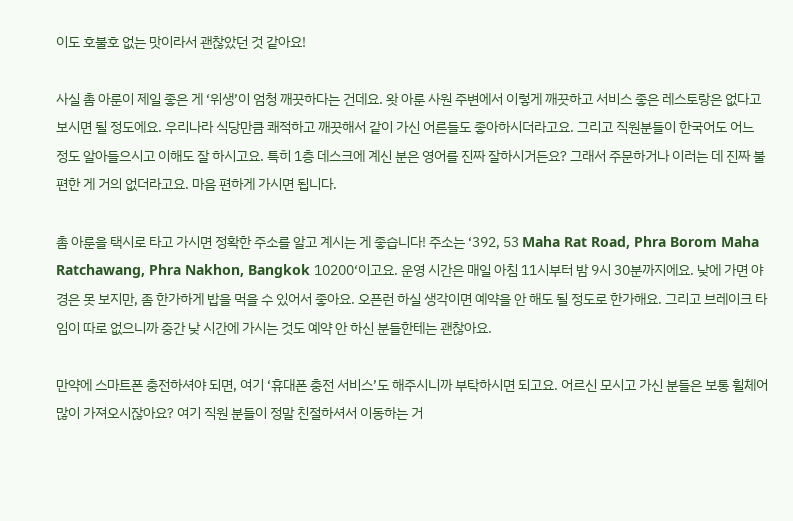이도 호불호 없는 맛이라서 괜찮았던 것 같아요!

사실 촘 아룬이 제일 좋은 게 ‘위생’이 엄청 깨끗하다는 건데요. 왓 아룬 사원 주변에서 이렇게 깨끗하고 서비스 좋은 레스토랑은 없다고 보시면 될 정도에요. 우리나라 식당만큼 쾌적하고 깨끗해서 같이 가신 어른들도 좋아하시더라고요. 그리고 직원분들이 한국어도 어느 정도 알아들으시고 이해도 잘 하시고요. 특히 1층 데스크에 계신 분은 영어를 진짜 잘하시거든요? 그래서 주문하거나 이러는 데 진짜 불편한 게 거의 없더라고요. 마음 편하게 가시면 됩니다.

촘 아룬을 택시로 타고 가시면 정확한 주소를 알고 계시는 게 좋습니다! 주소는 ‘392, 53 Maha Rat Road, Phra Borom Maha Ratchawang, Phra Nakhon, Bangkok 10200‘이고요. 운영 시간은 매일 아침 11시부터 밤 9시 30분까지에요. 낮에 가면 야경은 못 보지만, 좀 한가하게 밥을 먹을 수 있어서 좋아요. 오픈런 하실 생각이면 예약을 안 해도 될 정도로 한가해요. 그리고 브레이크 타임이 따로 없으니까 중간 낮 시간에 가시는 것도 예약 안 하신 분들한테는 괜찮아요.

만약에 스마트폰 충전하셔야 되면, 여기 ‘휴대폰 충전 서비스’도 해주시니까 부탁하시면 되고요. 어르신 모시고 가신 분들은 보통 휠체어 많이 가져오시잖아요? 여기 직원 분들이 정말 친절하셔서 이동하는 거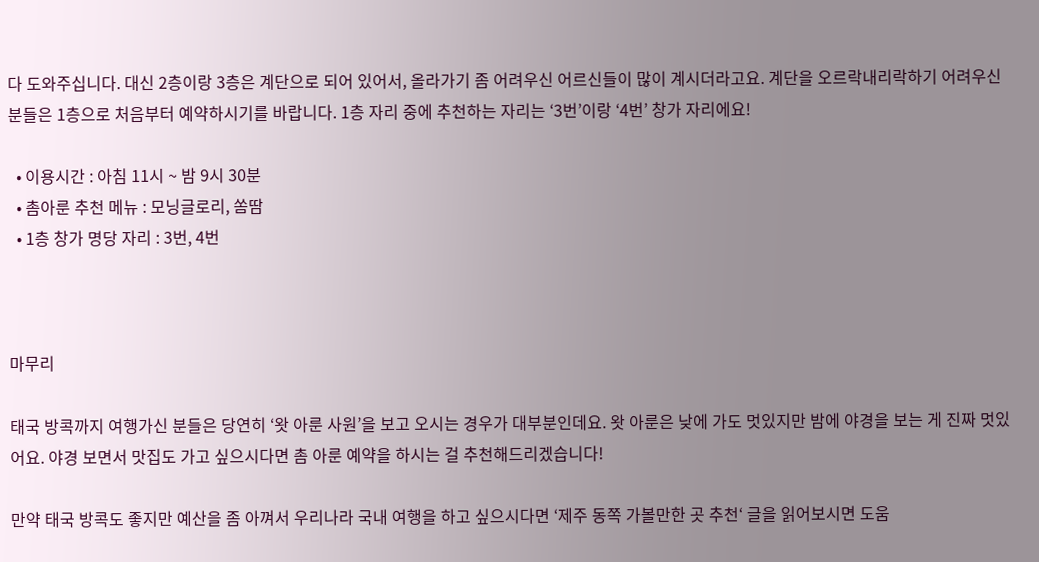다 도와주십니다. 대신 2층이랑 3층은 계단으로 되어 있어서, 올라가기 좀 어려우신 어르신들이 많이 계시더라고요. 계단을 오르락내리락하기 어려우신 분들은 1층으로 처음부터 예약하시기를 바랍니다. 1층 자리 중에 추천하는 자리는 ‘3번’이랑 ‘4번’ 창가 자리에요!

  • 이용시간 : 아침 11시 ~ 밤 9시 30분
  • 촘아룬 추천 메뉴 : 모닝글로리, 쏨땀
  • 1층 창가 명당 자리 : 3번, 4번



마무리

태국 방콕까지 여행가신 분들은 당연히 ‘왓 아룬 사원’을 보고 오시는 경우가 대부분인데요. 왓 아룬은 낮에 가도 멋있지만 밤에 야경을 보는 게 진짜 멋있어요. 야경 보면서 맛집도 가고 싶으시다면 촘 아룬 예약을 하시는 걸 추천해드리겠습니다!

만약 태국 방콕도 좋지만 예산을 좀 아껴서 우리나라 국내 여행을 하고 싶으시다면 ‘제주 동쪽 가볼만한 곳 추천‘ 글을 읽어보시면 도움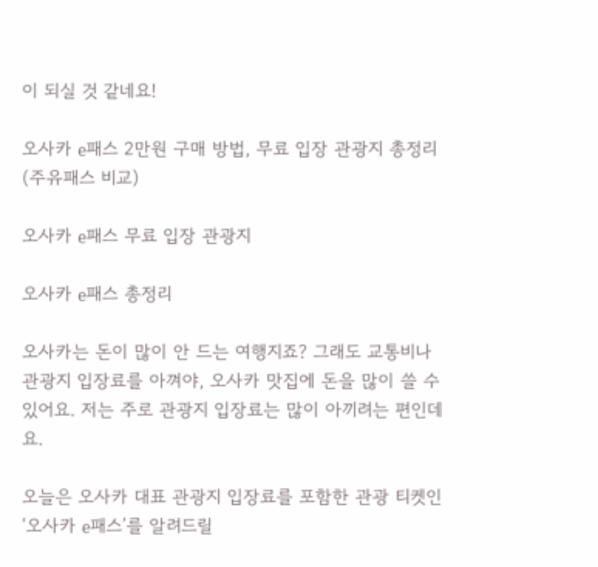이 되실 것 같네요!

오사카 e패스 2만원 구매 방법, 무료 입장 관광지 총정리 (주유패스 비교)

오사카 e패스 무료 입장 관광지

오사카 e패스 총정리

오사카는 돈이 많이 안 드는 여행지죠? 그래도 교통비나 관광지 입장료를 아껴야, 오사카 맛집에 돈을 많이 쓸 수 있어요. 저는 주로 관광지 입장료는 많이 아끼려는 편인데요.

오늘은 오사카 대표 관광지 입장료를 포함한 관광 티켓인 ‘오사카 e패스’를 알려드릴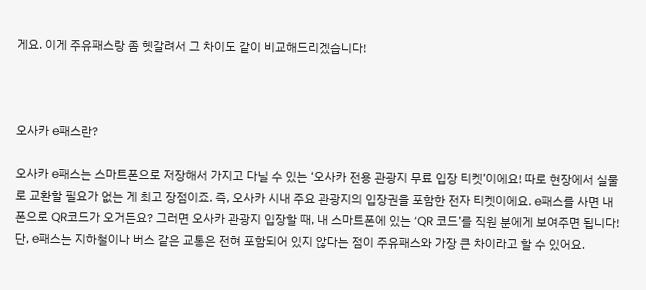게요. 이게 주유패스랑 좀 헷갈려서 그 차이도 같이 비교해드리겠습니다!



오사카 e패스란?

오사카 e패스는 스마트폰으로 저장해서 가지고 다닐 수 있는 ‘오사카 전용 관광지 무료 입장 티켓’이에요! 따로 현장에서 실물로 교환할 필요가 없는 게 최고 장점이죠. 즉, 오사카 시내 주요 관광지의 입장권을 포함한 전자 티켓이에요. e패스를 사면 내 폰으로 QR코드가 오거든요? 그러면 오사카 관광지 입장할 때, 내 스마트폰에 있는 ‘QR 코드’를 직원 분에게 보여주면 됩니다! 단, e패스는 지하철이나 버스 같은 교통은 전혀 포함되어 있지 않다는 점이 주유패스와 가장 큰 차이라고 할 수 있어요.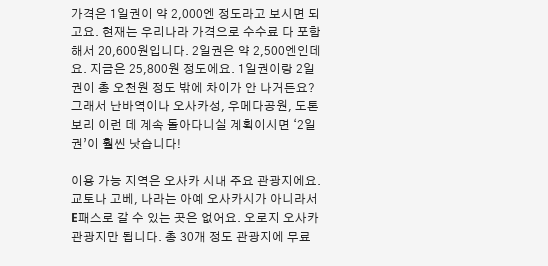가격은 1일권이 약 2,000엔 정도라고 보시면 되고요. 현재는 우리나라 가격으로 수수료 다 포함해서 20,600원입니다. 2일권은 약 2,500엔인데요. 지금은 25,800원 정도에요. 1일권이랑 2일권이 총 오천원 정도 밖에 차이가 안 나거든요? 그래서 난바역이나 오사카성, 우메다공원, 도톤보리 이런 데 계속 돌아다니실 계획이시면 ‘2일권’이 훨씬 낫습니다!

이용 가능 지역은 오사카 시내 주요 관광지에요. 교토나 고베, 나라는 아예 오사카시가 아니라서 E패스로 갈 수 있는 곳은 없어요. 오로지 오사카 관광지만 됩니다. 총 30개 정도 관광지에 무료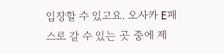입장할 수 있고요. 오사카 E패스로 갈 수 있는 곳 중에 제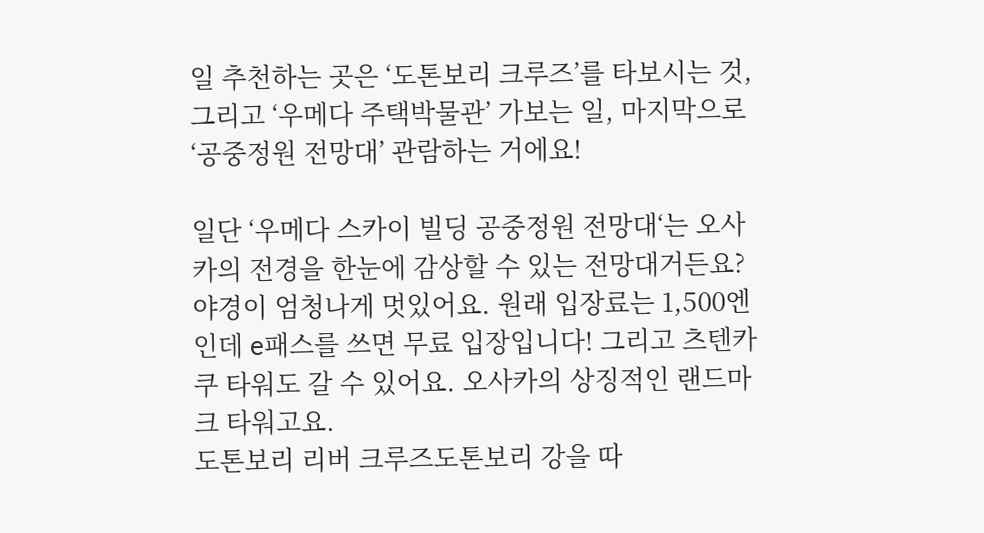일 추천하는 곳은 ‘도톤보리 크루즈’를 타보시는 것, 그리고 ‘우메다 주택박물관’ 가보는 일, 마지막으로 ‘공중정원 전망대’ 관람하는 거에요!

일단 ‘우메다 스카이 빌딩 공중정원 전망대‘는 오사카의 전경을 한눈에 감상할 수 있는 전망대거든요? 야경이 엄청나게 멋있어요. 원래 입장료는 1,500엔인데 e패스를 쓰면 무료 입장입니다! 그리고 츠텐카쿠 타워도 갈 수 있어요. 오사카의 상징적인 랜드마크 타워고요.
도톤보리 리버 크루즈도톤보리 강을 따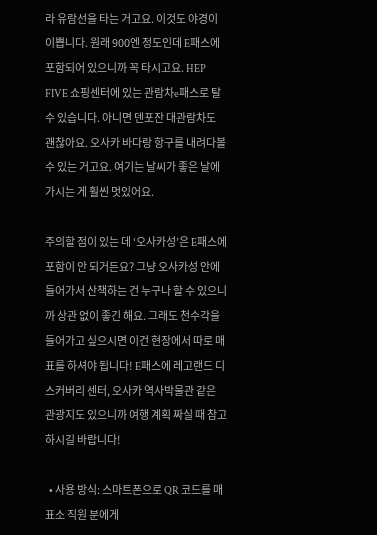라 유람선을 타는 거고요. 이것도 야경이 이쁩니다. 원래 900엔 정도인데 E패스에 포함되어 있으니까 꼭 타시고요. HEP FIVE 쇼핑센터에 있는 관람차e패스로 탈 수 있습니다. 아니면 덴포잔 대관람차도 괜찮아요. 오사카 바다랑 항구를 내려다볼 수 있는 거고요. 여기는 날씨가 좋은 날에 가시는 게 훨씬 멋있어요.

주의할 점이 있는 데 ‘오사카성’은 E패스에 포함이 안 되거든요? 그냥 오사카성 안에 들어가서 산책하는 건 누구나 할 수 있으니까 상관 없이 좋긴 해요. 그래도 천수각을 들어가고 싶으시면 이건 현장에서 따로 매표를 하셔야 됩니다! E패스에 레고랜드 디스커버리 센터, 오사카 역사박물관 같은 관광지도 있으니까 여행 계획 짜실 때 참고하시길 바랍니다!

  • 사용 방식: 스마트폰으로 QR 코드를 매표소 직원 분에게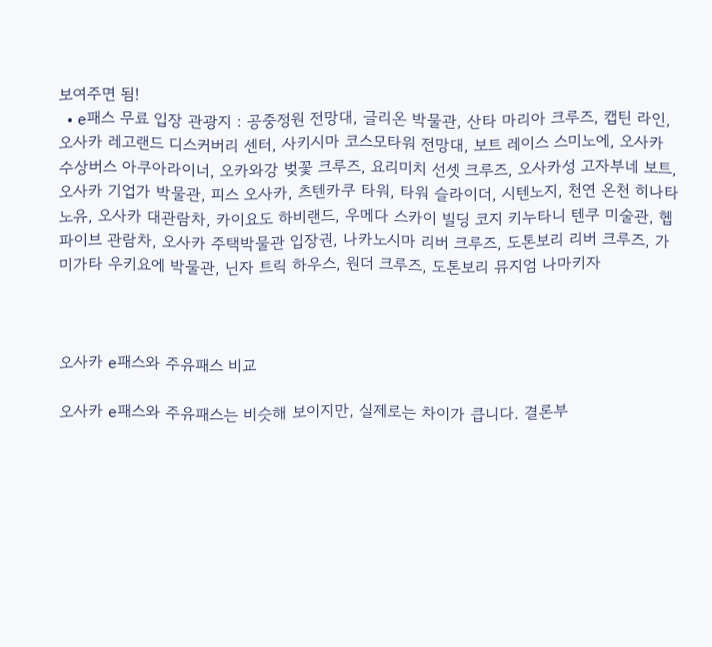보여주면 됨!
  • e패스 무료 입장 관광지 : 공중정원 전망대, 글리온 박물관, 산타 마리아 크루즈, 캡틴 라인, 오사카 레고랜드 디스커버리 센터, 사키시마 코스모타워 전망대, 보트 레이스 스미노에, 오사카 수상버스 아쿠아라이너, 오카와강 벚꽃 크루즈, 요리미치 선셋 크루즈, 오사카성 고자부네 보트, 오사카 기업가 박물관, 피스 오사카, 츠텐카쿠 타워, 타워 슬라이더, 시텐노지, 천연 온천 히나타노유, 오사카 대관람차, 카이요도 하비랜드, 우메다 스카이 빌딩 코지 키누타니 텐쿠 미술관, 헵파이브 관람차, 오사카 주택박물관 입장권, 나카노시마 리버 크루즈, 도톤보리 리버 크루즈, 가미가타 우키요에 박물관, 닌자 트릭 하우스, 원더 크루즈, 도톤보리 뮤지엄 나마키자



오사카 e패스와 주유패스 비교

오사카 e패스와 주유패스는 비슷해 보이지만, 실제로는 차이가 큽니다. 결론부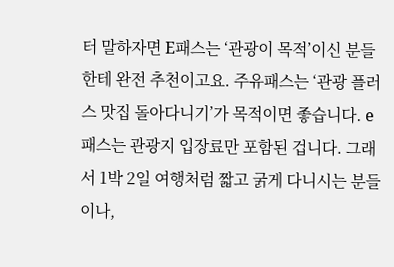터 말하자면 E패스는 ‘관광이 목적’이신 분들한테 완전 추천이고요. 주유패스는 ‘관광 플러스 맛집 돌아다니기’가 목적이면 좋습니다. e패스는 관광지 입장료만 포함된 겁니다. 그래서 1박 2일 여행처럼 짧고 굵게 다니시는 분들이나,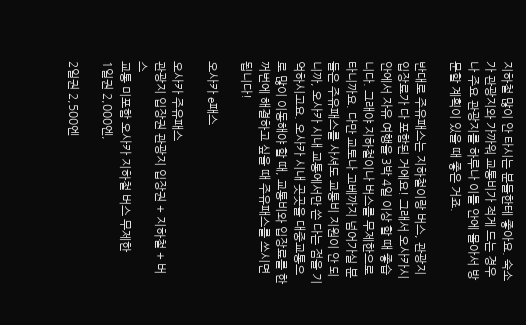지하철 많이 안 타시는 분들한테 좋아요. 숙소가 관광지와 가까워 교통비가 적게 드는 경우나 주요 관광지를 하루나 이틀 안에 몰아서 방문할 계획이 있을 때 좋은 거죠.

반대로 주유패스는 지하철이랑 버스, 관광지 입장료가 다 포함된 거에요! 그래서 오사카시 안에서 자유 여행을 3박 4일 이상 할 때 좋습니다. 그래야 지하철이나 버스를 무제한으로 타니까요. 다만 교토나 고베까지 넘어가실 분들은 주유패스를 사셔도 교통비 지원이 안 되니까, 오사카 시내 교통에서만 쓴 다는 점을 기억하시고요. 오사카 시내 곳곳을 대중교통으로 많이 이동해야 할 때, 교통비와 입장료를 한꺼번에 해결하고 싶을 때 주유패스를 쓰시면 됩니다!

오사카 e패스

오사카 주유패스
관광지 입장권 관광지 입장권 + 지하철 + 버스
교통 미포함 오사카 지하철 버스 무제한
1일권 2,000엔,

2일권 2,500엔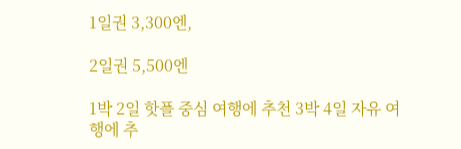1일권 3,300엔,

2일권 5,500엔

1박 2일 핫플 중심 여행에 추천 3박 4일 자유 여행에 추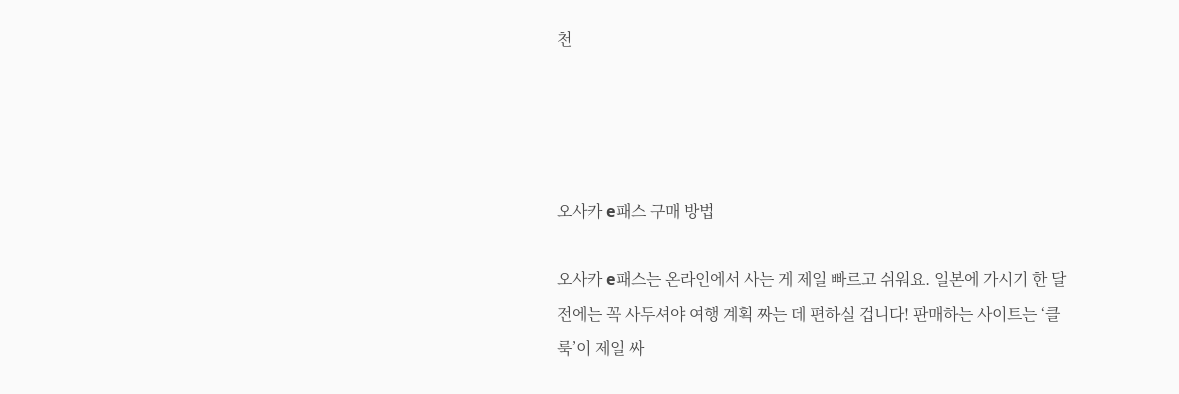천




오사카 e패스 구매 방법

오사카 e패스는 온라인에서 사는 게 제일 빠르고 쉬워요. 일본에 가시기 한 달 전에는 꼭 사두셔야 여행 계획 짜는 데 편하실 겁니다! 판매하는 사이트는 ‘클룩’이 제일 싸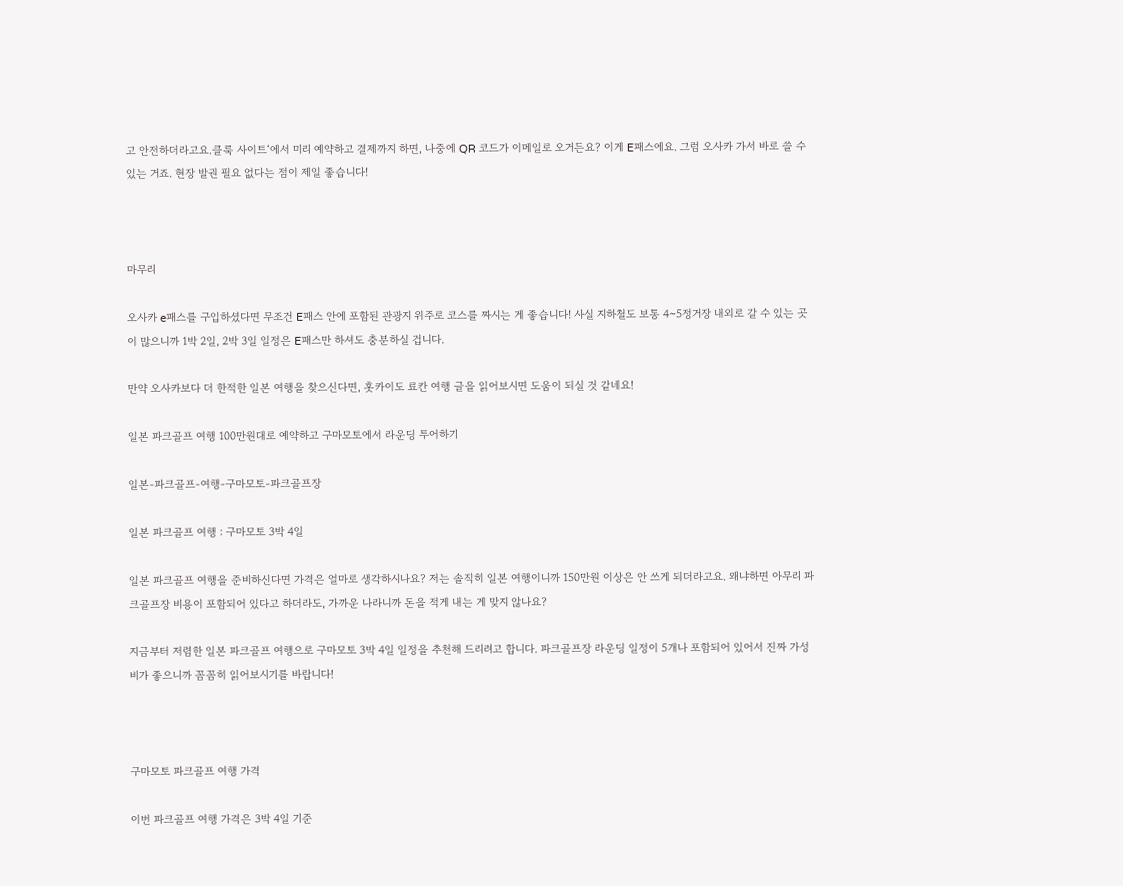고 안전하더라고요.클룩 사이트‘에서 미리 예약하고 결제까지 하면, 나중에 QR 코드가 이메일로 오거든요? 이게 E패스에요. 그럼 오사카 가서 바로 쓸 수 있는 거죠. 현장 발권 필요 없다는 점이 제일 좋습니다!



마무리

오사카 e패스를 구입하셨다면 무조건 E패스 안에 포함된 관광지 위주로 코스를 짜시는 게 좋습니다! 사실 지하철도 보통 4~5정거장 내외로 갈 수 있는 곳이 많으니까 1박 2일, 2박 3일 일정은 E패스만 하셔도 충분하실 겁니다.

만약 오사카보다 더 한적한 일본 여행을 찾으신다면, 홋카이도 료칸 여행 글을 읽어보시면 도움이 되실 것 같네요!

일본 파크골프 여행 100만원대로 예약하고 구마모토에서 라운딩 투어하기

일본-파크골프-여행-구마모토-파크골프장

일본 파크골프 여행 : 구마모토 3박 4일

일본 파크골프 여행을 준비하신다면 가격은 얼마로 생각하시나요? 저는 솔직히 일본 여행이니까 150만원 이상은 안 쓰게 되더라고요. 왜냐하면 아무리 파크골프장 비용이 포함되어 있다고 하더라도, 가까운 나라니까 돈을 적게 내는 게 맞지 않나요?

지금부터 저렴한 일본 파크골프 여행으로 구마모토 3박 4일 일정을 추천해 드리려고 합니다. 파크골프장 라운딩 일정이 5개나 포함되어 있어서 진짜 가성비가 좋으니까 꼼꼼히 읽어보시기를 바랍니다!



구마모토 파크골프 여행 가격

이번 파크골프 여행 가격은 3박 4일 기준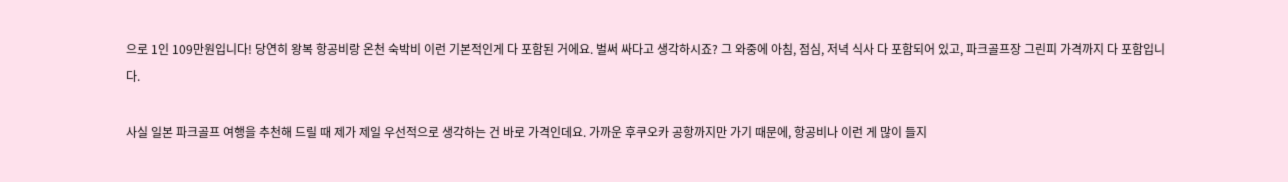으로 1인 109만원입니다! 당연히 왕복 항공비랑 온천 숙박비 이런 기본적인게 다 포함된 거에요. 벌써 싸다고 생각하시죠? 그 와중에 아침, 점심, 저녁 식사 다 포함되어 있고, 파크골프장 그린피 가격까지 다 포함입니다.

사실 일본 파크골프 여행을 추천해 드릴 때 제가 제일 우선적으로 생각하는 건 바로 가격인데요. 가까운 후쿠오카 공항까지만 가기 때문에, 항공비나 이런 게 많이 들지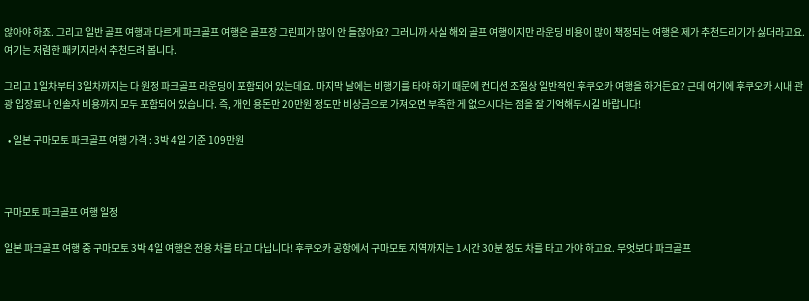않아야 하죠. 그리고 일반 골프 여행과 다르게 파크골프 여행은 골프장 그린피가 많이 안 들잖아요? 그러니까 사실 해외 골프 여행이지만 라운딩 비용이 많이 책정되는 여행은 제가 추천드리기가 싫더라고요. 여기는 저렴한 패키지라서 추천드려 봅니다.

그리고 1일차부터 3일차까지는 다 원정 파크골프 라운딩이 포함되어 있는데요. 마지막 날에는 비행기를 타야 하기 때문에 컨디션 조절상 일반적인 후쿠오카 여행을 하거든요? 근데 여기에 후쿠오카 시내 관광 입장료나 인솔자 비용까지 모두 포함되어 있습니다. 즉, 개인 용돈만 20만원 정도만 비상금으로 가져오면 부족한 게 없으시다는 점을 잘 기억해두시길 바랍니다!

  • 일본 구마모토 파크골프 여행 가격 : 3박 4일 기준 109만원



구마모토 파크골프 여행 일정

일본 파크골프 여행 중 구마모토 3박 4일 여행은 전용 차를 타고 다닙니다! 후쿠오카 공항에서 구마모토 지역까지는 1시간 30분 정도 차를 타고 가야 하고요. 무엇보다 파크골프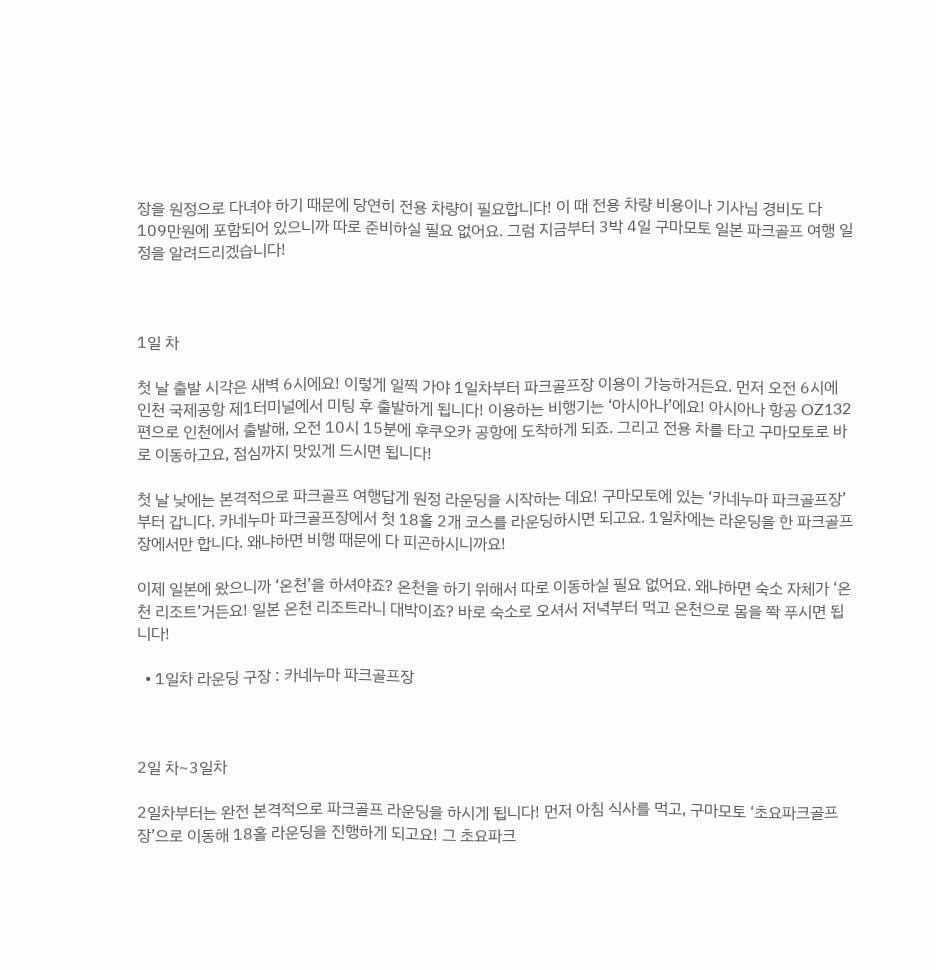장을 원정으로 다녀야 하기 때문에 당연히 전용 차량이 필요합니다! 이 때 전용 차량 비용이나 기사님 경비도 다 109만원에 포함되어 있으니까 따로 준비하실 필요 없어요. 그럼 지금부터 3박 4일 구마모토 일본 파크골프 여행 일정을 알려드리겠습니다!



1일 차

첫 날 출발 시각은 새벽 6시에요! 이렇게 일찍 가야 1일차부터 파크골프장 이용이 가능하거든요. 먼저 오전 6시에 인천 국제공항 제1터미널에서 미팅 후 출발하게 됩니다! 이용하는 비행기는 ‘아시아나’에요! 아시아나 항공 OZ132편으로 인천에서 출발해, 오전 10시 15분에 후쿠오카 공항에 도착하게 되죠. 그리고 전용 차를 타고 구마모토로 바로 이동하고요, 점심까지 맛있게 드시면 됩니다!

첫 날 낮에는 본격적으로 파크골프 여행답게 원정 라운딩을 시작하는 데요! 구마모토에 있는 ‘카네누마 파크골프장’부터 갑니다. 카네누마 파크골프장에서 첫 18홀 2개 코스를 라운딩하시면 되고요. 1일차에는 라운딩을 한 파크골프장에서만 합니다. 왜냐하면 비행 때문에 다 피곤하시니까요!

이제 일본에 왔으니까 ‘온천’을 하셔야죠? 온천을 하기 위해서 따로 이동하실 필요 없어요. 왜냐하면 숙소 자체가 ‘온천 리조트’거든요! 일본 온천 리조트라니 대박이죠? 바로 숙소로 오셔서 저녁부터 먹고 온천으로 몸을 쫙 푸시면 됩니다!

  • 1일차 라운딩 구장 : 카네누마 파크골프장



2일 차~3일차

2일차부터는 완전 본격적으로 파크골프 라운딩을 하시게 됩니다! 먼저 아침 식사를 먹고, 구마모토 ‘초요파크골프장’으로 이동해 18홀 라운딩을 진행하게 되고요! 그 초요파크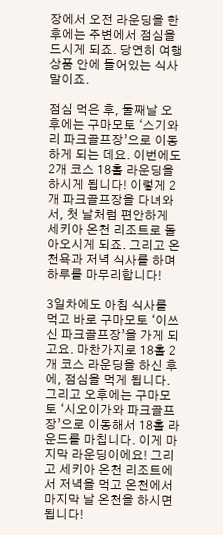장에서 오전 라운딩을 한 후에는 주변에서 점심을 드시게 되죠. 당연히 여행 상품 안에 들어있는 식사 말이죠.

점심 먹은 후, 둘째날 오후에는 구마모토 ‘스기와리 파크골프장’으로 이동하게 되는 데요. 이번에도 2개 코스 18홀 라운딩을 하시게 됩니다! 이렇게 2개 파크골프장을 다녀와서, 첫 날처럼 편안하게 세키아 온천 리조트로 돌아오시게 되죠. 그리고 온천욕과 저녁 식사를 하며 하루를 마무리합니다!

3일차에도 아침 식사를 먹고 바로 구마모토 ‘이쓰신 파크골프장’을 가게 되고요. 마찬가지로 18홀 2개 코스 라운딩을 하신 후에, 점심을 먹게 됩니다. 그리고 오후에는 구마모토 ‘시오이가와 파크골프장’으로 이동해서 18홀 라운드를 마칩니다. 이게 마지막 라운딩이에요! 그리고 세키아 온천 리조트에서 저녁을 먹고 온천에서 마지막 날 온천을 하시면 됩니다!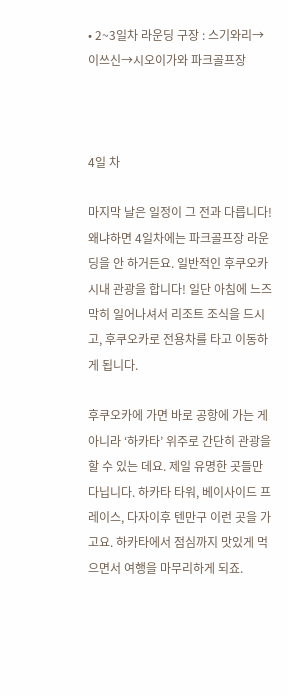• 2~3일차 라운딩 구장 : 스기와리→이쓰신→시오이가와 파크골프장



4일 차

마지막 날은 일정이 그 전과 다릅니다! 왜냐하면 4일차에는 파크골프장 라운딩을 안 하거든요. 일반적인 후쿠오카 시내 관광을 합니다! 일단 아침에 느즈막히 일어나셔서 리조트 조식을 드시고, 후쿠오카로 전용차를 타고 이동하게 됩니다.

후쿠오카에 가면 바로 공항에 가는 게 아니라 ‘하카타’ 위주로 간단히 관광을 할 수 있는 데요. 제일 유명한 곳들만 다닙니다. 하카타 타워, 베이사이드 프레이스, 다자이후 텐만구 이런 곳을 가고요. 하카타에서 점심까지 맛있게 먹으면서 여행을 마무리하게 되죠.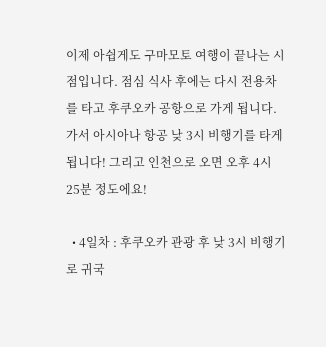이제 아쉽게도 구마모토 여행이 끝나는 시점입니다. 점심 식사 후에는 다시 전용차를 타고 후쿠오카 공항으로 가게 됩니다. 가서 아시아나 항공 낮 3시 비행기를 타게 됩니다! 그리고 인천으로 오면 오후 4시 25분 정도에요!

  • 4일차 : 후쿠오카 관광 후 낮 3시 비행기로 귀국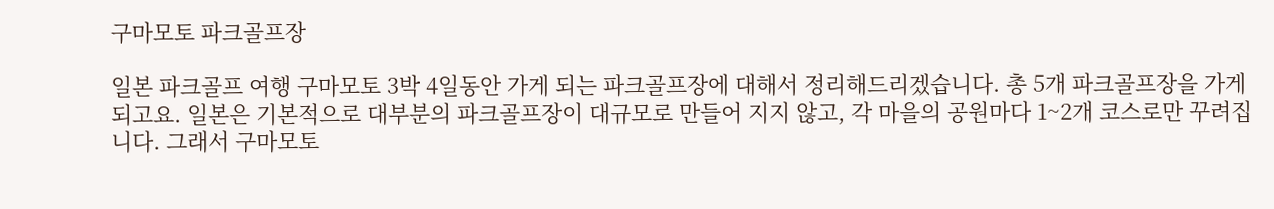구마모토 파크골프장

일본 파크골프 여행 구마모토 3박 4일동안 가게 되는 파크골프장에 대해서 정리해드리겠습니다. 총 5개 파크골프장을 가게 되고요. 일본은 기본적으로 대부분의 파크골프장이 대규모로 만들어 지지 않고, 각 마을의 공원마다 1~2개 코스로만 꾸려집니다. 그래서 구마모토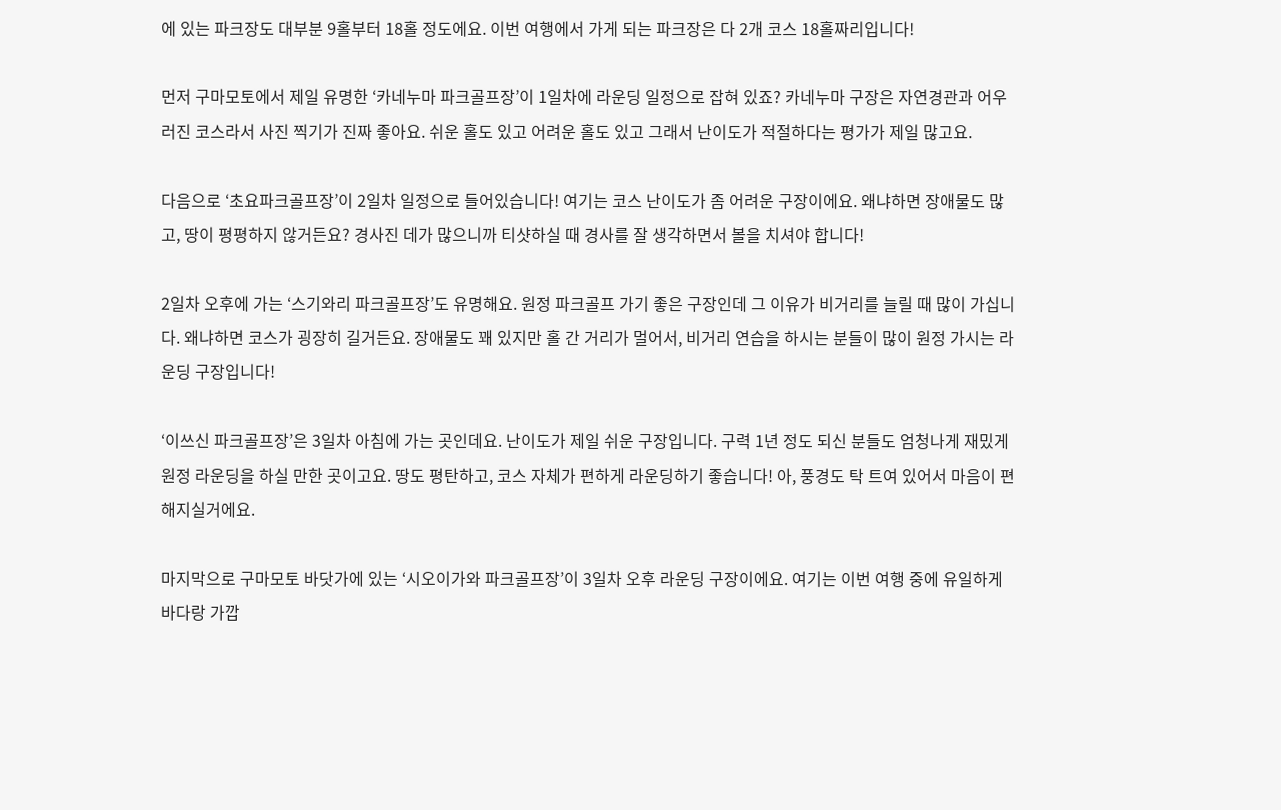에 있는 파크장도 대부분 9홀부터 18홀 정도에요. 이번 여행에서 가게 되는 파크장은 다 2개 코스 18홀짜리입니다!

먼저 구마모토에서 제일 유명한 ‘카네누마 파크골프장’이 1일차에 라운딩 일정으로 잡혀 있죠? 카네누마 구장은 자연경관과 어우러진 코스라서 사진 찍기가 진짜 좋아요. 쉬운 홀도 있고 어려운 홀도 있고 그래서 난이도가 적절하다는 평가가 제일 많고요.

다음으로 ‘초요파크골프장’이 2일차 일정으로 들어있습니다! 여기는 코스 난이도가 좀 어려운 구장이에요. 왜냐하면 장애물도 많고, 땅이 평평하지 않거든요? 경사진 데가 많으니까 티샷하실 때 경사를 잘 생각하면서 볼을 치셔야 합니다!

2일차 오후에 가는 ‘스기와리 파크골프장’도 유명해요. 원정 파크골프 가기 좋은 구장인데 그 이유가 비거리를 늘릴 때 많이 가십니다. 왜냐하면 코스가 굉장히 길거든요. 장애물도 꽤 있지만 홀 간 거리가 멀어서, 비거리 연습을 하시는 분들이 많이 원정 가시는 라운딩 구장입니다!

‘이쓰신 파크골프장’은 3일차 아침에 가는 곳인데요. 난이도가 제일 쉬운 구장입니다. 구력 1년 정도 되신 분들도 엄청나게 재밌게 원정 라운딩을 하실 만한 곳이고요. 땅도 평탄하고, 코스 자체가 편하게 라운딩하기 좋습니다! 아, 풍경도 탁 트여 있어서 마음이 편해지실거에요.

마지막으로 구마모토 바닷가에 있는 ‘시오이가와 파크골프장’이 3일차 오후 라운딩 구장이에요. 여기는 이번 여행 중에 유일하게 바다랑 가깝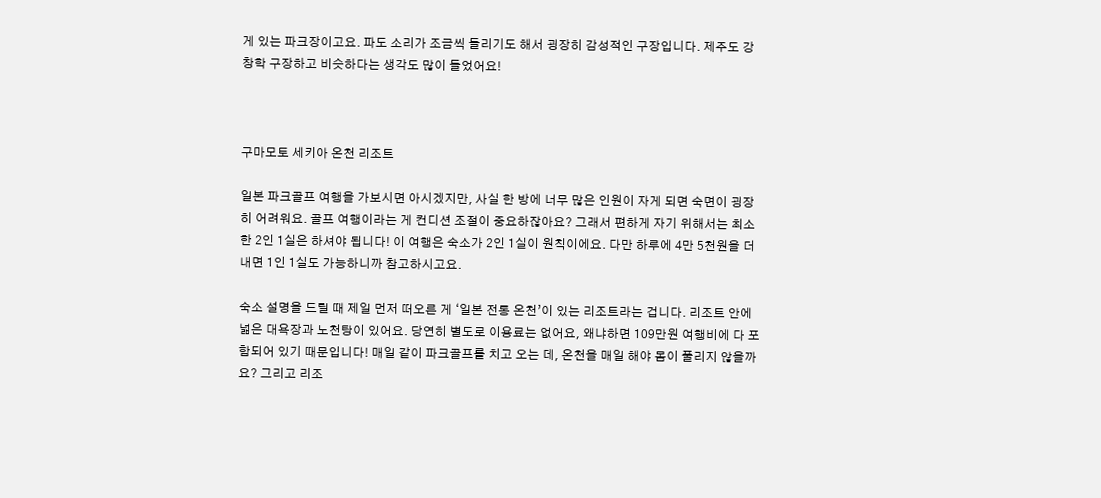게 있는 파크장이고요. 파도 소리가 조금씩 들리기도 해서 굉장히 감성적인 구장입니다. 제주도 강창학 구장하고 비슷하다는 생각도 많이 들었어요!



구마모토 세키아 온천 리조트

일본 파크골프 여행을 가보시면 아시겠지만, 사실 한 방에 너무 많은 인원이 자게 되면 숙면이 굉장히 어려워요. 골프 여행이라는 게 컨디션 조절이 중요하잖아요? 그래서 편하게 자기 위해서는 최소한 2인 1실은 하셔야 됩니다! 이 여행은 숙소가 2인 1실이 원칙이에요. 다만 하루에 4만 5천원을 더 내면 1인 1실도 가능하니까 참고하시고요.

숙소 설명을 드릴 때 제일 먼저 떠오른 게 ‘일본 전통 온천’이 있는 리조트라는 겁니다. 리조트 안에 넓은 대욕장과 노천탕이 있어요. 당연히 별도로 이용료는 없어요, 왜냐하면 109만원 여행비에 다 포함되어 있기 때문입니다! 매일 같이 파크골프를 치고 오는 데, 온천을 매일 해야 몸이 풀리지 않을까요? 그리고 리조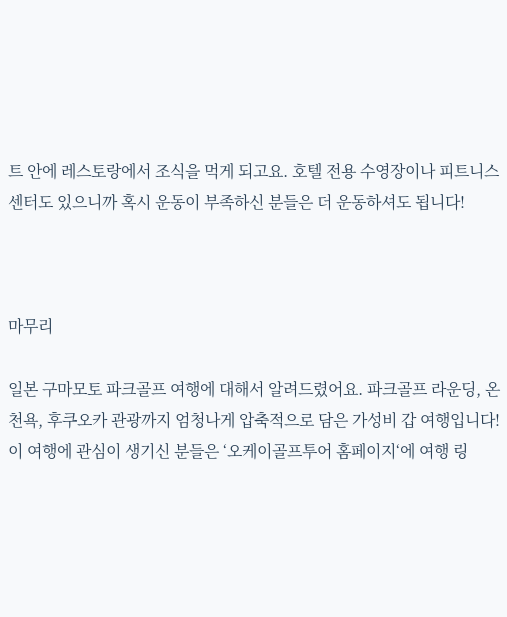트 안에 레스토랑에서 조식을 먹게 되고요. 호텔 전용 수영장이나 피트니스 센터도 있으니까 혹시 운동이 부족하신 분들은 더 운동하셔도 됩니다!



마무리

일본 구마모토 파크골프 여행에 대해서 알려드렸어요. 파크골프 라운딩, 온천욕, 후쿠오카 관광까지 엄청나게 압축적으로 담은 가성비 갑 여행입니다! 이 여행에 관심이 생기신 분들은 ‘오케이골프투어 홈페이지‘에 여행 링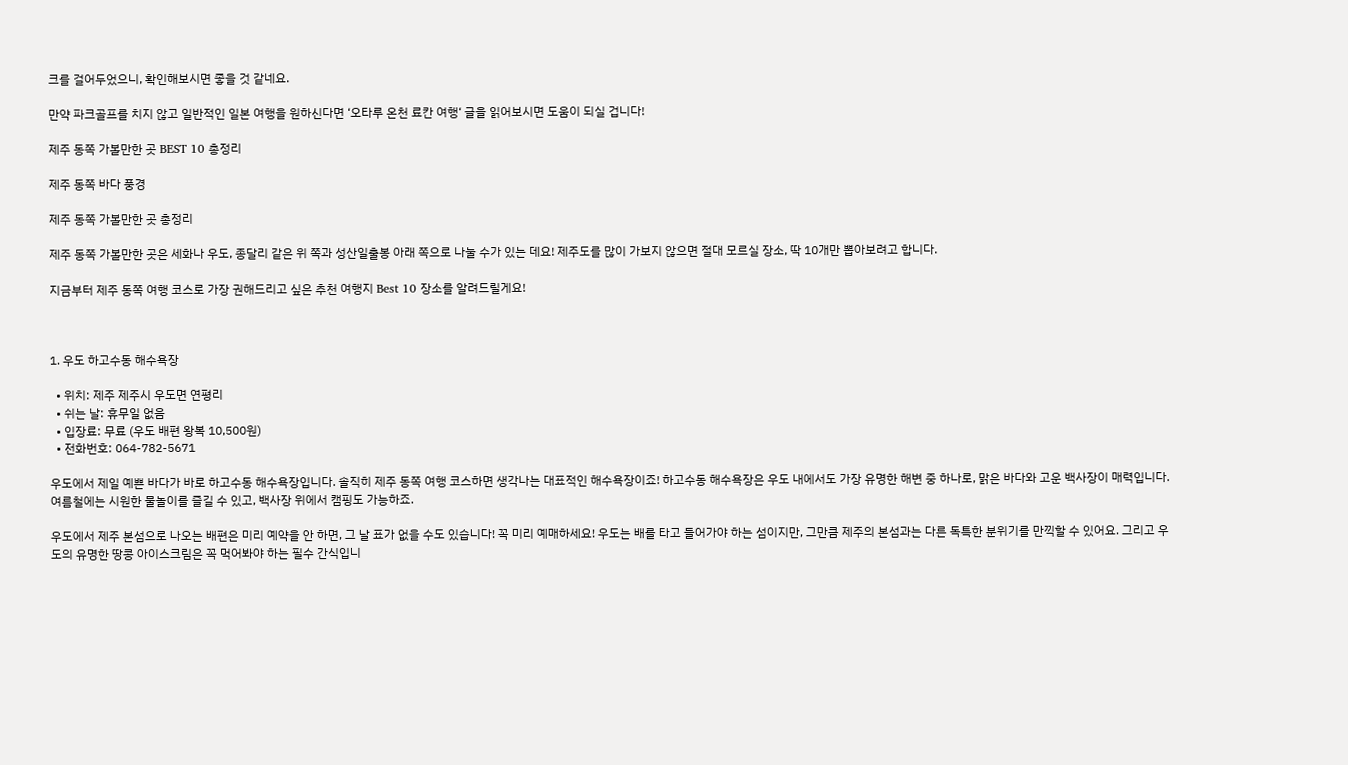크를 걸어두었으니, 확인해보시면 좋을 것 같네요.

만약 파크골프를 치지 않고 일반적인 일본 여행을 원하신다면 ‘오타루 온천 료칸 여행‘ 글을 읽어보시면 도움이 되실 겁니다!

제주 동쪽 가볼만한 곳 BEST 10 총정리

제주 동쪽 바다 풍경

제주 동쪽 가볼만한 곳 총정리

제주 동쪽 가볼만한 곳은 세화나 우도, 종달리 같은 위 쪽과 성산일출봉 아래 쪽으로 나눌 수가 있는 데요! 제주도를 많이 가보지 않으면 절대 모르실 장소, 딱 10개만 뽑아보려고 합니다.

지금부터 제주 동쪽 여행 코스로 가장 권해드리고 싶은 추천 여행지 Best 10 장소를 알려드릴게요!



1. 우도 하고수동 해수욕장

  • 위치: 제주 제주시 우도면 연평리
  • 쉬는 날: 휴무일 없음
  • 입장료: 무료 (우도 배편 왕복 10,500원)
  • 전화번호: 064-782-5671

우도에서 제일 예쁜 바다가 바로 하고수동 해수욕장입니다. 솔직히 제주 동쪽 여행 코스하면 생각나는 대표적인 해수욕장이죠! 하고수동 해수욕장은 우도 내에서도 가장 유명한 해변 중 하나로, 맑은 바다와 고운 백사장이 매력입니다. 여름철에는 시원한 물놀이를 즐길 수 있고, 백사장 위에서 캠핑도 가능하죠.

우도에서 제주 본섬으로 나오는 배편은 미리 예약을 안 하면, 그 날 표가 없을 수도 있습니다! 꼭 미리 예매하세요! 우도는 배를 타고 들어가야 하는 섬이지만, 그만큼 제주의 본섬과는 다른 독특한 분위기를 만끽할 수 있어요. 그리고 우도의 유명한 땅콩 아이스크림은 꼭 먹어봐야 하는 필수 간식입니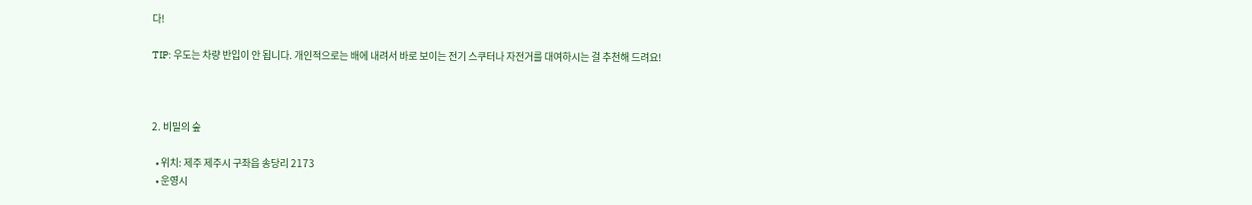다!

TIP: 우도는 차량 반입이 안 됩니다. 개인적으로는 배에 내려서 바로 보이는 전기 스쿠터나 자전거를 대여하시는 걸 추천해 드려요!



2. 비밀의 숲

  • 위치: 제주 제주시 구좌읍 송당리 2173
  • 운영시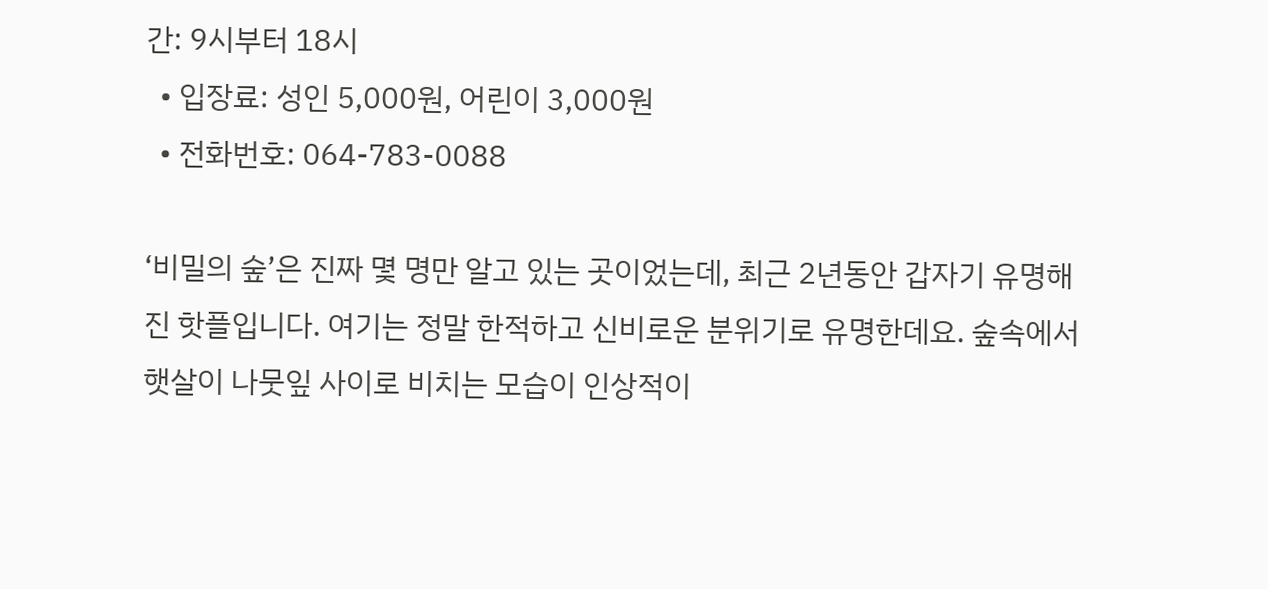간: 9시부터 18시
  • 입장료: 성인 5,000원, 어린이 3,000원
  • 전화번호: 064-783-0088

‘비밀의 숲’은 진짜 몇 명만 알고 있는 곳이었는데, 최근 2년동안 갑자기 유명해진 핫플입니다. 여기는 정말 한적하고 신비로운 분위기로 유명한데요. 숲속에서 햇살이 나뭇잎 사이로 비치는 모습이 인상적이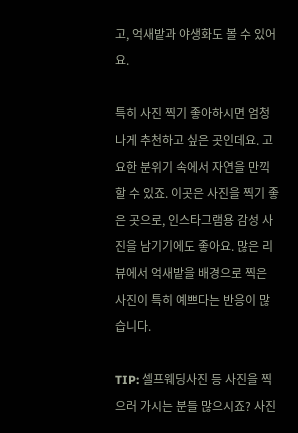고, 억새밭과 야생화도 볼 수 있어요.

특히 사진 찍기 좋아하시면 엄청나게 추천하고 싶은 곳인데요. 고요한 분위기 속에서 자연을 만끽할 수 있죠. 이곳은 사진을 찍기 좋은 곳으로, 인스타그램용 감성 사진을 남기기에도 좋아요. 많은 리뷰에서 억새밭을 배경으로 찍은 사진이 특히 예쁘다는 반응이 많습니다.

TIP: 셀프웨딩사진 등 사진을 찍으러 가시는 분들 많으시죠? 사진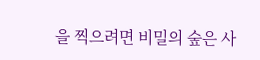을 찍으려면 비밀의 숲은 사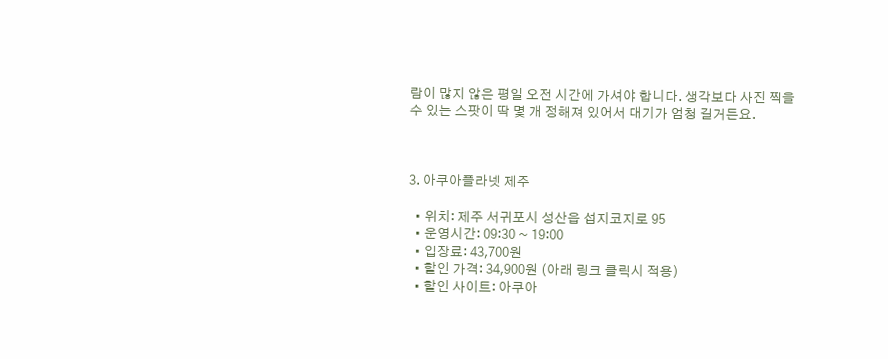람이 많지 않은 평일 오전 시간에 가셔야 합니다. 생각보다 사진 찍을 수 있는 스팟이 딱 몇 개 정해져 있어서 대기가 엄청 길거든요.



3. 아쿠아플라넷 제주

  • 위치: 제주 서귀포시 성산읍 섭지코지로 95
  • 운영시간: 09:30 ~ 19:00
  • 입장료: 43,700원
  • 할인 가격: 34,900원 (아래 링크 클릭시 적용)
  • 할인 사이트: 아쿠아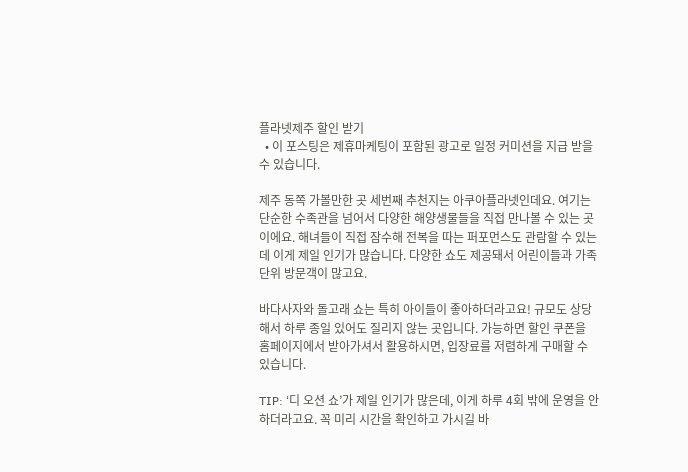플라넷제주 할인 받기
  • 이 포스팅은 제휴마케팅이 포함된 광고로 일정 커미션을 지급 받을 수 있습니다.

제주 동쪽 가볼만한 곳 세번째 추천지는 아쿠아플라넷인데요. 여기는 단순한 수족관을 넘어서 다양한 해양생물들을 직접 만나볼 수 있는 곳이에요. 해녀들이 직접 잠수해 전복을 따는 퍼포먼스도 관람할 수 있는데 이게 제일 인기가 많습니다. 다양한 쇼도 제공돼서 어린이들과 가족 단위 방문객이 많고요.

바다사자와 돌고래 쇼는 특히 아이들이 좋아하더라고요! 규모도 상당해서 하루 종일 있어도 질리지 않는 곳입니다. 가능하면 할인 쿠폰을 홈페이지에서 받아가셔서 활용하시면, 입장료를 저렴하게 구매할 수 있습니다.

TIP: ‘디 오션 쇼’가 제일 인기가 많은데, 이게 하루 4회 밖에 운영을 안 하더라고요. 꼭 미리 시간을 확인하고 가시길 바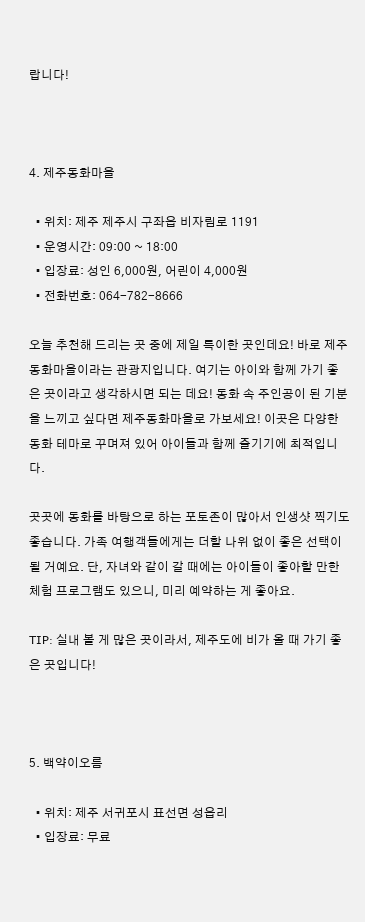랍니다!



4. 제주동화마을

  • 위치: 제주 제주시 구좌읍 비자림로 1191
  • 운영시간: 09:00 ~ 18:00
  • 입장료: 성인 6,000원, 어린이 4,000원
  • 전화번호: 064-782-8666

오늘 추천해 드리는 곳 중에 제일 특이한 곳인데요! 바로 제주동화마을이라는 관광지입니다. 여기는 아이와 함께 가기 좋은 곳이라고 생각하시면 되는 데요! 동화 속 주인공이 된 기분을 느끼고 싶다면 제주동화마을로 가보세요! 이곳은 다양한 동화 테마로 꾸며져 있어 아이들과 함께 즐기기에 최적입니다.

곳곳에 동화를 바탕으로 하는 포토존이 많아서 인생샷 찍기도 좋습니다. 가족 여행객들에게는 더할 나위 없이 좋은 선택이 될 거예요. 단, 자녀와 같이 갈 때에는 아이들이 좋아할 만한 체험 프로그램도 있으니, 미리 예약하는 게 좋아요.

TIP: 실내 볼 게 많은 곳이라서, 제주도에 비가 올 때 가기 좋은 곳입니다!



5. 백약이오름

  • 위치: 제주 서귀포시 표선면 성읍리
  • 입장료: 무료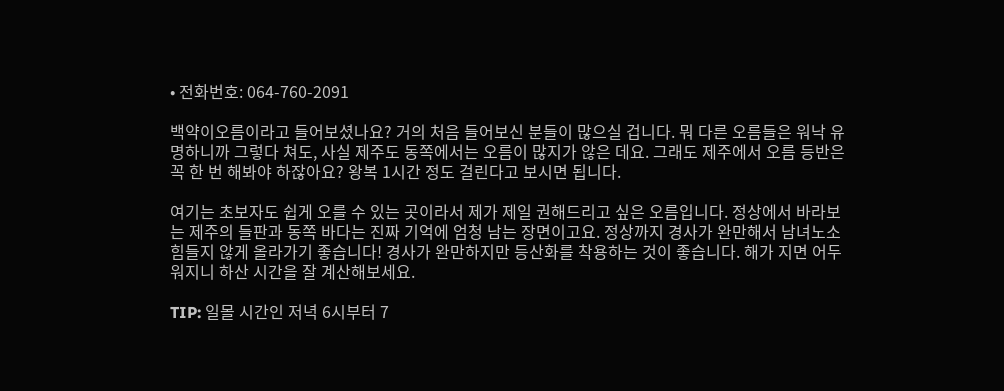• 전화번호: 064-760-2091

백약이오름이라고 들어보셨나요? 거의 처음 들어보신 분들이 많으실 겁니다. 뭐 다른 오름들은 워낙 유명하니까 그렇다 쳐도, 사실 제주도 동쪽에서는 오름이 많지가 않은 데요. 그래도 제주에서 오름 등반은 꼭 한 번 해봐야 하잖아요? 왕복 1시간 정도 걸린다고 보시면 됩니다.

여기는 초보자도 쉽게 오를 수 있는 곳이라서 제가 제일 권해드리고 싶은 오름입니다. 정상에서 바라보는 제주의 들판과 동쪽 바다는 진짜 기억에 엄청 남는 장면이고요. 정상까지 경사가 완만해서 남녀노소 힘들지 않게 올라가기 좋습니다! 경사가 완만하지만 등산화를 착용하는 것이 좋습니다. 해가 지면 어두워지니 하산 시간을 잘 계산해보세요.

TIP: 일몰 시간인 저녁 6시부터 7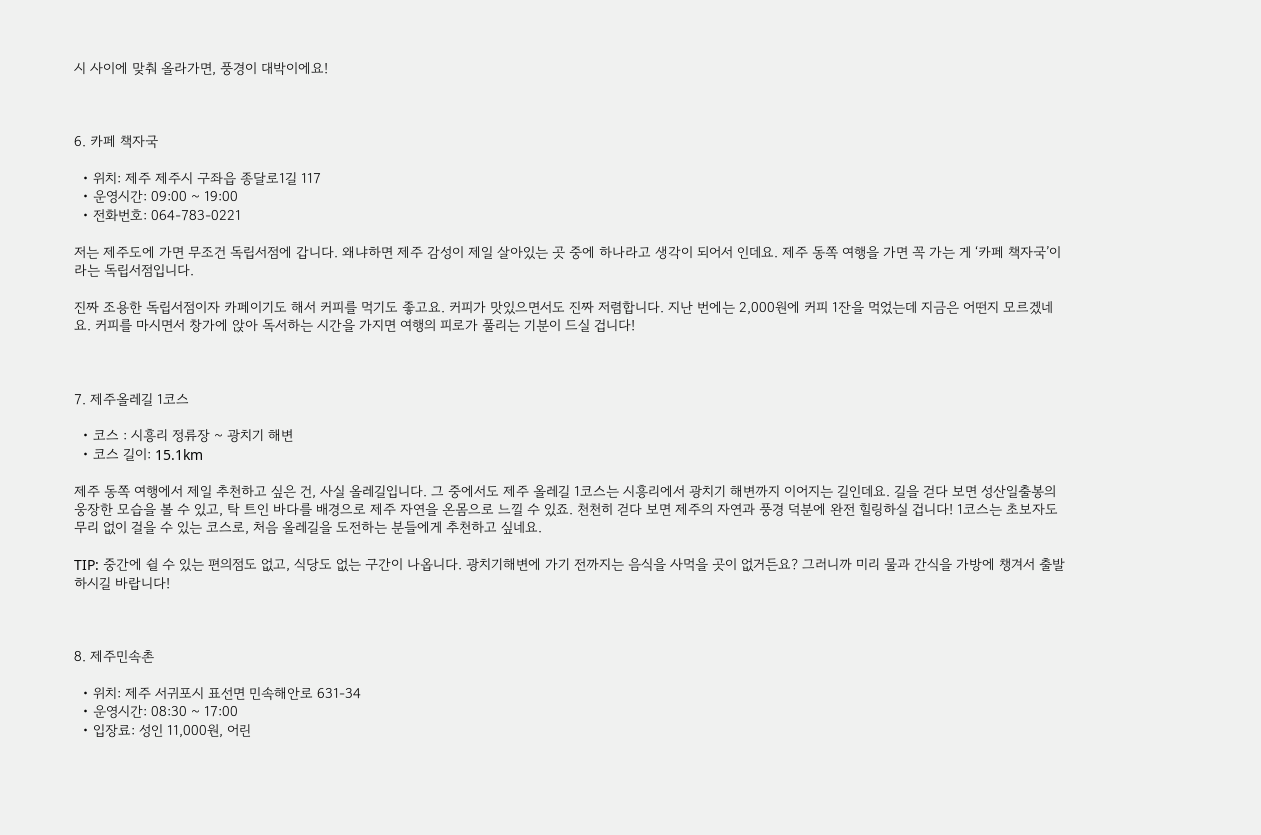시 사이에 맞춰 올라가면, 풍경이 대박이에요!



6. 카페 책자국

  • 위치: 제주 제주시 구좌읍 종달로1길 117
  • 운영시간: 09:00 ~ 19:00
  • 전화번호: 064-783-0221

저는 제주도에 가면 무조건 독립서점에 갑니다. 왜냐하면 제주 감성이 제일 살아있는 곳 중에 하나라고 생각이 되어서 인데요. 제주 동쪽 여행을 가면 꼭 가는 게 ‘카페 책자국’이라는 독립서점입니다.

진짜 조용한 독립서점이자 카페이기도 해서 커피를 먹기도 좋고요. 커피가 맛있으면서도 진짜 저렴합니다. 지난 번에는 2,000원에 커피 1잔을 먹었는데 지금은 어떤지 모르겠네요. 커피를 마시면서 창가에 앉아 독서하는 시간을 가지면 여행의 피로가 풀리는 기분이 드실 겁니다!



7. 제주올레길 1코스

  • 코스 : 시흥리 정류장 ~ 광치기 해변
  • 코스 길이: 15.1km

제주 동쪽 여행에서 제일 추천하고 싶은 건, 사실 올레길입니다. 그 중에서도 제주 올레길 1코스는 시흥리에서 광치기 해변까지 이어지는 길인데요. 길을 걷다 보면 성산일출봉의 웅장한 모습을 볼 수 있고, 탁 트인 바다를 배경으로 제주 자연을 온몸으로 느낄 수 있죠. 천천히 걷다 보면 제주의 자연과 풍경 덕분에 완전 힐링하실 겁니다! 1코스는 초보자도 무리 없이 걸을 수 있는 코스로, 처음 올레길을 도전하는 분들에게 추천하고 싶네요.

TIP: 중간에 쉴 수 있는 편의점도 없고, 식당도 없는 구간이 나옵니다. 광치기해변에 가기 전까지는 음식을 사먹을 곳이 없거든요? 그러니까 미리 물과 간식을 가방에 챙겨서 출발하시길 바랍니다!



8. 제주민속촌

  • 위치: 제주 서귀포시 표선면 민속해안로 631-34
  • 운영시간: 08:30 ~ 17:00
  • 입장료: 성인 11,000원, 어린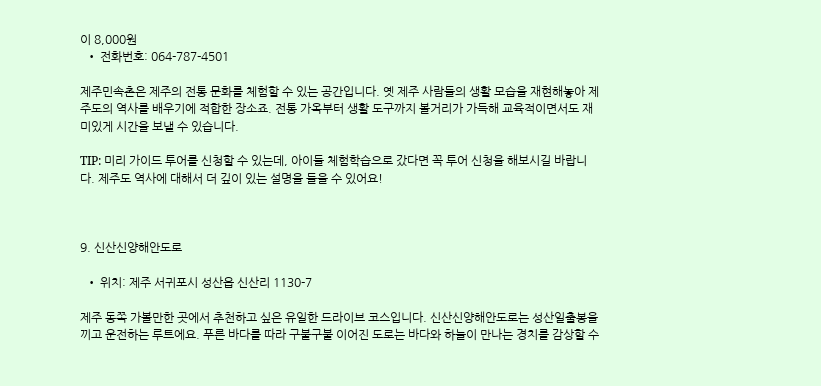이 8,000원
  • 전화번호: 064-787-4501

제주민속촌은 제주의 전통 문화를 체험할 수 있는 공간입니다. 옛 제주 사람들의 생활 모습을 재현해놓아 제주도의 역사를 배우기에 적합한 장소죠. 전통 가옥부터 생활 도구까지 볼거리가 가득해 교육적이면서도 재미있게 시간을 보낼 수 있습니다.

TIP: 미리 가이드 투어를 신청할 수 있는데, 아이들 체험학습으로 갔다면 꼭 투어 신청을 해보시길 바랍니다. 제주도 역사에 대해서 더 깊이 있는 설명을 들을 수 있어요!



9. 신산신양해안도로

  • 위치: 제주 서귀포시 성산읍 신산리 1130-7

제주 동쪽 가볼만한 곳에서 추천하고 싶은 유일한 드라이브 코스입니다. 신산신양해안도로는 성산일출봉을 끼고 운전하는 루트에요. 푸른 바다를 따라 구불구불 이어진 도로는 바다와 하늘이 만나는 경치를 감상할 수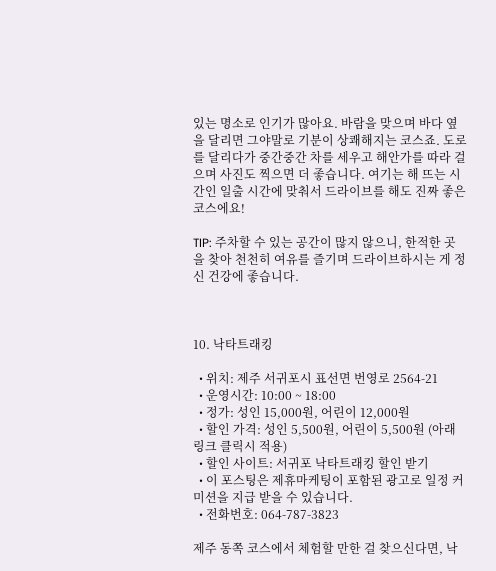있는 명소로 인기가 많아요. 바람을 맞으며 바다 옆을 달리면 그야말로 기분이 상쾌해지는 코스죠. 도로를 달리다가 중간중간 차를 세우고 해안가를 따라 걸으며 사진도 찍으면 더 좋습니다. 여기는 해 뜨는 시간인 일출 시간에 맞춰서 드라이브를 해도 진짜 좋은 코스에요!

TIP: 주차할 수 있는 공간이 많지 않으니, 한적한 곳을 찾아 천천히 여유를 즐기며 드라이브하시는 게 정신 건강에 좋습니다.



10. 낙타트래킹

  • 위치: 제주 서귀포시 표선면 번영로 2564-21
  • 운영시간: 10:00 ~ 18:00
  • 정가: 성인 15,000원, 어린이 12,000원
  • 할인 가격: 성인 5,500원, 어린이 5,500원 (아래 링크 클릭시 적용)
  • 할인 사이트: 서귀포 낙타트래킹 할인 받기
  • 이 포스팅은 제휴마케팅이 포함된 광고로 일정 커미션을 지급 받을 수 있습니다.
  • 전화번호: 064-787-3823

제주 동쪽 코스에서 체험할 만한 걸 찾으신다면, 낙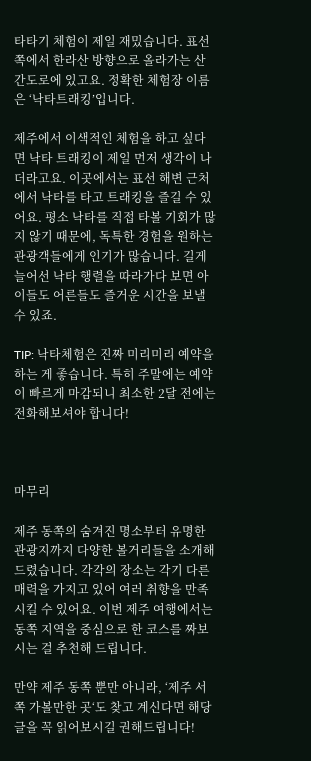타타기 체험이 제일 재밌습니다. 표선 쪽에서 한라산 방향으로 올라가는 산간도로에 있고요. 정확한 체험장 이름은 ‘낙타트래킹’입니다.

제주에서 이색적인 체험을 하고 싶다면 낙타 트래킹이 제일 먼저 생각이 나더라고요. 이곳에서는 표선 해변 근처에서 낙타를 타고 트래킹을 즐길 수 있어요. 평소 낙타를 직접 타볼 기회가 많지 않기 때문에, 독특한 경험을 원하는 관광객들에게 인기가 많습니다. 길게 늘어선 낙타 행렬을 따라가다 보면 아이들도 어른들도 즐거운 시간을 보낼 수 있죠.

TIP: 낙타체험은 진짜 미리미리 예약을 하는 게 좋습니다. 특히 주말에는 예약이 빠르게 마감되니 최소한 2달 전에는 전화해보셔야 합니다!



마무리

제주 동쪽의 숨겨진 명소부터 유명한 관광지까지 다양한 볼거리들을 소개해드렸습니다. 각각의 장소는 각기 다른 매력을 가지고 있어 여러 취향을 만족시킬 수 있어요. 이번 제주 여행에서는 동쪽 지역을 중심으로 한 코스를 짜보시는 걸 추천해 드립니다.

만약 제주 동쪽 뿐만 아니라, ‘제주 서쪽 가볼만한 곳‘도 찾고 계신다면 해당 글을 꼭 읽어보시길 권해드립니다!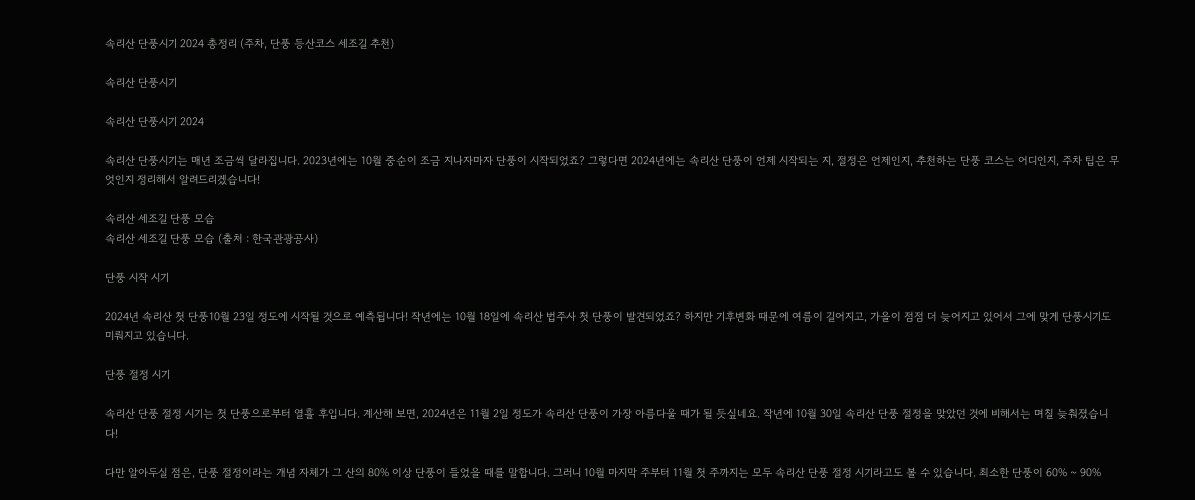속리산 단풍시기 2024 총정리 (주차, 단풍 등산코스 세조길 추천)

속리산 단풍시기

속리산 단풍시기 2024

속리산 단풍시기는 매년 조금씩 달라집니다. 2023년에는 10월 중순이 조금 지나자마자 단풍이 시작되었죠? 그렇다면 2024년에는 속리산 단풍이 언제 시작되는 지, 절정은 언제인지, 추천하는 단풍 코스는 어디인지, 주차 팁은 무엇인지 정리해서 알려드리겠습니다!

속리산 세조길 단풍 모습
속리산 세조길 단풍 모습 (출처 : 한국관광공사)

단풍 시작 시기

2024년 속리산 첫 단풍10월 23일 정도에 시작될 것으로 예측됩니다! 작년에는 10월 18일에 속리산 법주사 첫 단풍이 발견되었죠? 하지만 기후변화 때문에 여름이 길어지고, 가을이 점점 더 늦어지고 있어서 그에 맞게 단풍시기도 미뤄지고 있습니다.

단풍 절정 시기

속리산 단풍 절정 시기는 첫 단풍으로부터 열흘 후입니다. 계산해 보면, 2024년은 11월 2일 정도가 속리산 단풍이 가장 아름다울 때가 될 듯싶네요. 작년에 10월 30일 속리산 단풍 절정을 맞았던 것에 비해서는 며칠 늦춰졌습니다!

다만 알아두실 점은, 단풍 절정이라는 개념 자체가 그 산의 80% 이상 단풍이 들었을 때를 말합니다. 그러니 10월 마지막 주부터 11월 첫 주까지는 모두 속리산 단풍 절정 시기라고도 볼 수 있습니다. 최소한 단풍이 60% ~ 90%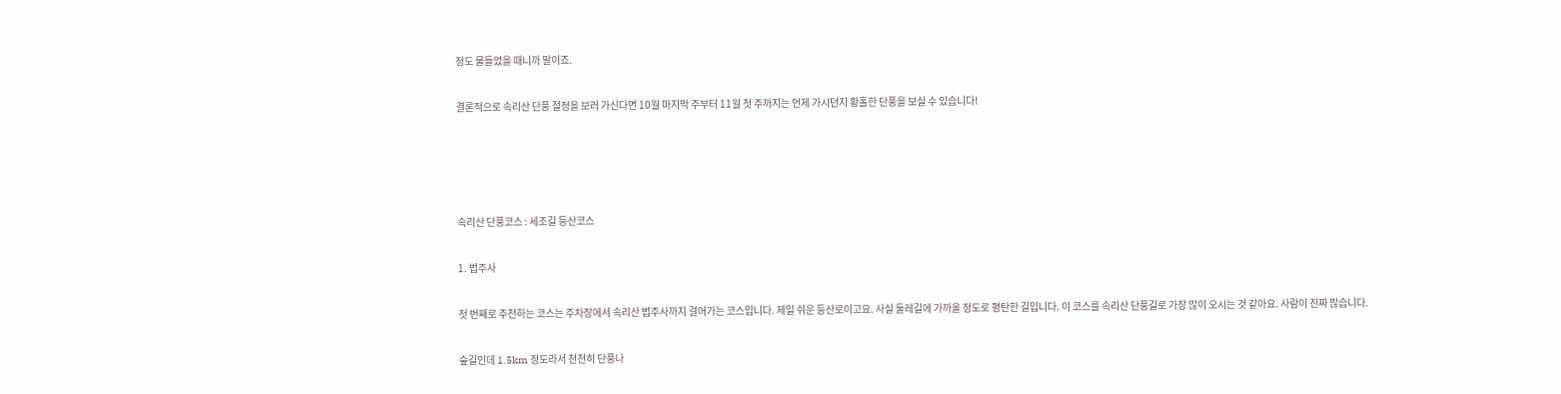정도 물들었을 때니까 말이죠.

결론적으로 속리산 단풍 절정을 보러 가신다면 10월 마지막 주부터 11월 첫 주까지는 언제 가시던지 황홀한 단풍을 보실 수 있습니다!




속리산 단풍코스 : 세조길 등산코스

1. 법주사

첫 번째로 추천하는 코스는 주차장에서 속리산 법주사까지 걸어가는 코스입니다. 제일 쉬운 등산로이고요. 사실 둘레길에 가까울 정도로 평탄한 길입니다. 이 코스를 속리산 단풍길로 가장 많이 오시는 것 같아요. 사람이 진짜 많습니다.

숲길인데 1.5km 정도라서 천천히 단풍나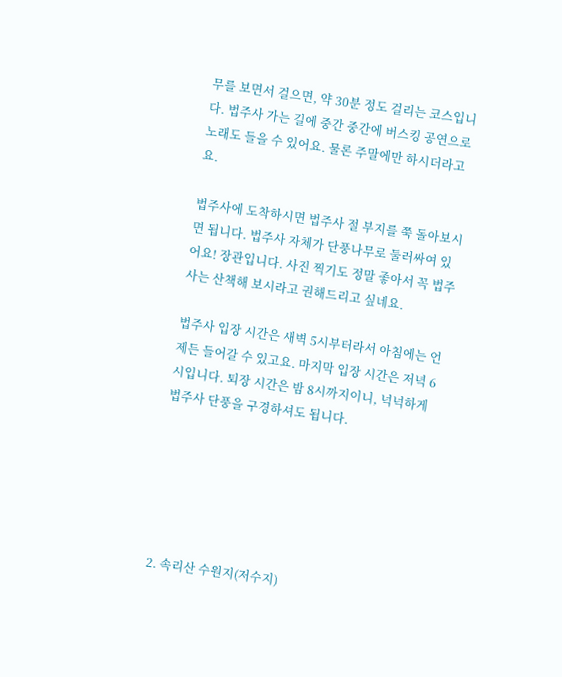무를 보면서 걸으면, 약 30분 정도 걸리는 코스입니다. 법주사 가는 길에 중간 중간에 버스킹 공연으로 노래도 들을 수 있어요. 물론 주말에만 하시더라고요.

법주사에 도착하시면 법주사 절 부지를 쭉 돌아보시면 됩니다. 법주사 자체가 단풍나무로 둘러싸여 있어요! 장관입니다. 사진 찍기도 정말 좋아서 꼭 법주사는 산책해 보시라고 권해드리고 싶네요.

법주사 입장 시간은 새벽 5시부터라서 아침에는 언제든 들어갈 수 있고요. 마지막 입장 시간은 저녁 6시입니다. 퇴장 시간은 밤 8시까지이니, 넉넉하게 법주사 단풍을 구경하셔도 됩니다.






2. 속리산 수원지(저수지)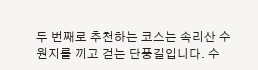두 번째로 추천하는 코스는 속리산 수원지를 끼고 걷는 단풍길입니다. 수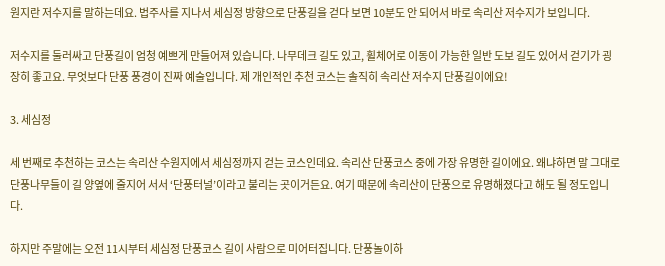원지란 저수지를 말하는데요. 법주사를 지나서 세심정 방향으로 단풍길을 걷다 보면 10분도 안 되어서 바로 속리산 저수지가 보입니다.

저수지를 둘러싸고 단풍길이 엄청 예쁘게 만들어져 있습니다. 나무데크 길도 있고, 휠체어로 이동이 가능한 일반 도보 길도 있어서 걷기가 굉장히 좋고요. 무엇보다 단풍 풍경이 진짜 예술입니다. 제 개인적인 추천 코스는 솔직히 속리산 저수지 단풍길이에요!

3. 세심정

세 번째로 추천하는 코스는 속리산 수원지에서 세심정까지 걷는 코스인데요. 속리산 단풍코스 중에 가장 유명한 길이에요. 왜냐하면 말 그대로 단풍나무들이 길 양옆에 줄지어 서서 ‘단풍터널’이라고 불리는 곳이거든요. 여기 때문에 속리산이 단풍으로 유명해졌다고 해도 될 정도입니다.

하지만 주말에는 오전 11시부터 세심정 단풍코스 길이 사람으로 미어터집니다. 단풍놀이하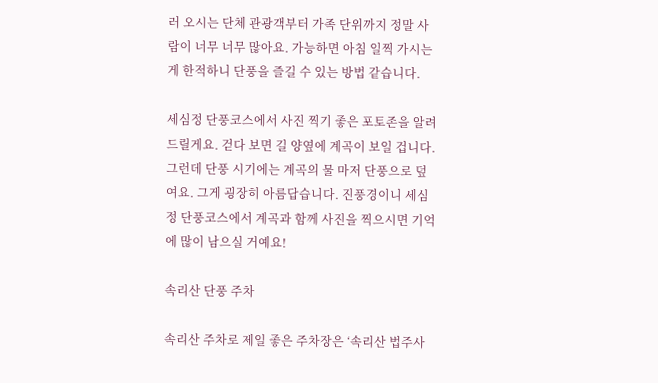러 오시는 단체 관광객부터 가족 단위까지 정말 사람이 너무 너무 많아요. 가능하면 아침 일찍 가시는 게 한적하니 단풍을 즐길 수 있는 방법 같습니다.

세심정 단풍코스에서 사진 찍기 좋은 포토존을 알려드릴게요. 걷다 보면 길 양옆에 계곡이 보일 겁니다. 그런데 단풍 시기에는 계곡의 물 마저 단풍으로 덮여요. 그게 굉장히 아름답습니다. 진풍경이니 세심정 단풍코스에서 계곡과 함께 사진을 찍으시면 기억에 많이 남으실 거예요!

속리산 단풍 주차

속리산 주차로 제일 좋은 주차장은 ‘속리산 법주사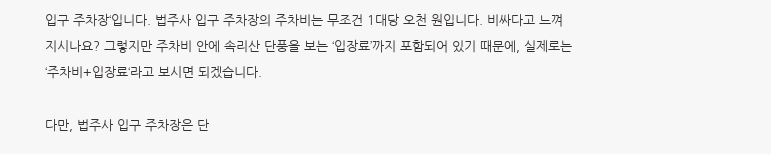입구 주차장‘입니다. 법주사 입구 주차장의 주차비는 무조건 1대당 오천 원입니다. 비싸다고 느껴지시나요? 그렇지만 주차비 안에 속리산 단풍을 보는 ‘입장료’까지 포함되어 있기 때문에, 실제로는 ‘주차비+입장료‘라고 보시면 되겠습니다.

다만, 법주사 입구 주차장은 단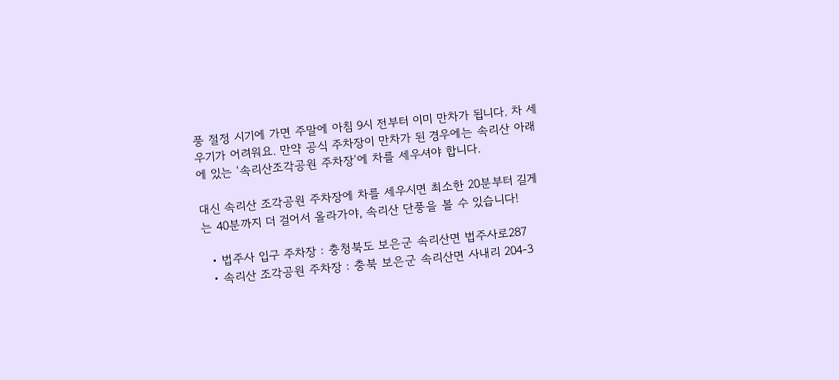풍 절정 시기에 가면 주말에 아침 9시 전부터 이미 만차가 됩니다. 차 세우기가 어려워요. 만약 공식 주차장이 만차가 된 경우에는 속리산 아래에 있는 ‘속리산조각공원 주차장‘에 차를 세우셔야 합니다.

대신 속리산 조각공원 주차장에 차를 세우시면 최소한 20분부터 길게는 40분까지 더 걸어서 올라가야, 속리산 단풍을 볼 수 있습니다!

  • 법주사 입구 주차장 : 충청북도 보은군 속리산면 법주사로287
  • 속리산 조각공원 주차장 : 충북 보은군 속리산면 사내리 204-3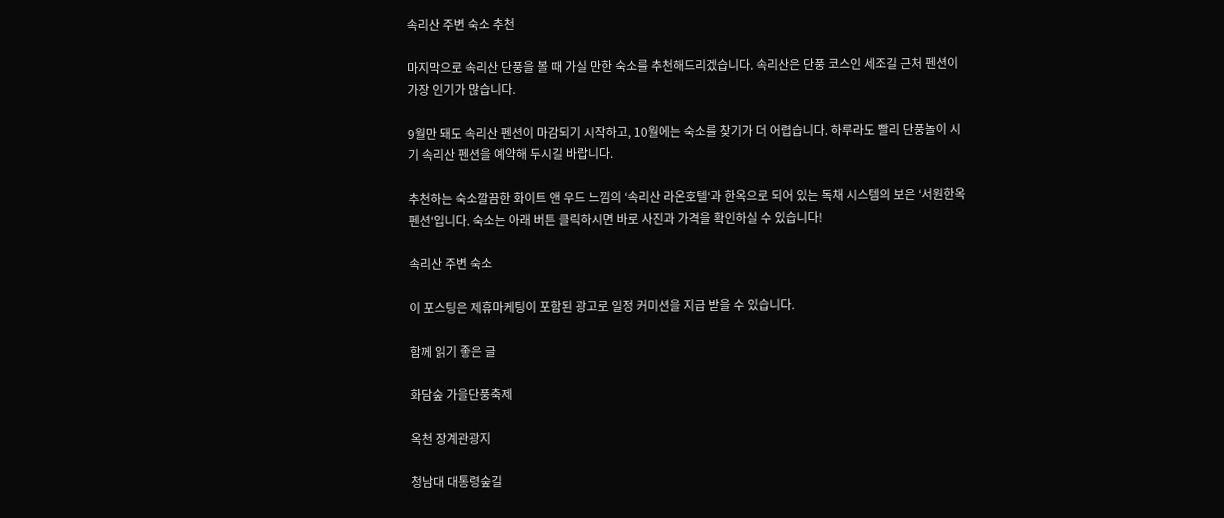속리산 주변 숙소 추천

마지막으로 속리산 단풍을 볼 때 가실 만한 숙소를 추천해드리겠습니다. 속리산은 단풍 코스인 세조길 근처 펜션이 가장 인기가 많습니다.

9월만 돼도 속리산 펜션이 마감되기 시작하고, 10월에는 숙소를 찾기가 더 어렵습니다. 하루라도 빨리 단풍놀이 시기 속리산 펜션을 예약해 두시길 바랍니다.

추천하는 숙소깔끔한 화이트 앤 우드 느낌의 ‘속리산 라온호텔‘과 한옥으로 되어 있는 독채 시스템의 보은 ‘서원한옥펜션‘입니다. 숙소는 아래 버튼 클릭하시면 바로 사진과 가격을 확인하실 수 있습니다!

속리산 주변 숙소

이 포스팅은 제휴마케팅이 포함된 광고로 일정 커미션을 지급 받을 수 있습니다.

함께 읽기 좋은 글

화담숲 가을단풍축제

옥천 장계관광지

청남대 대통령숲길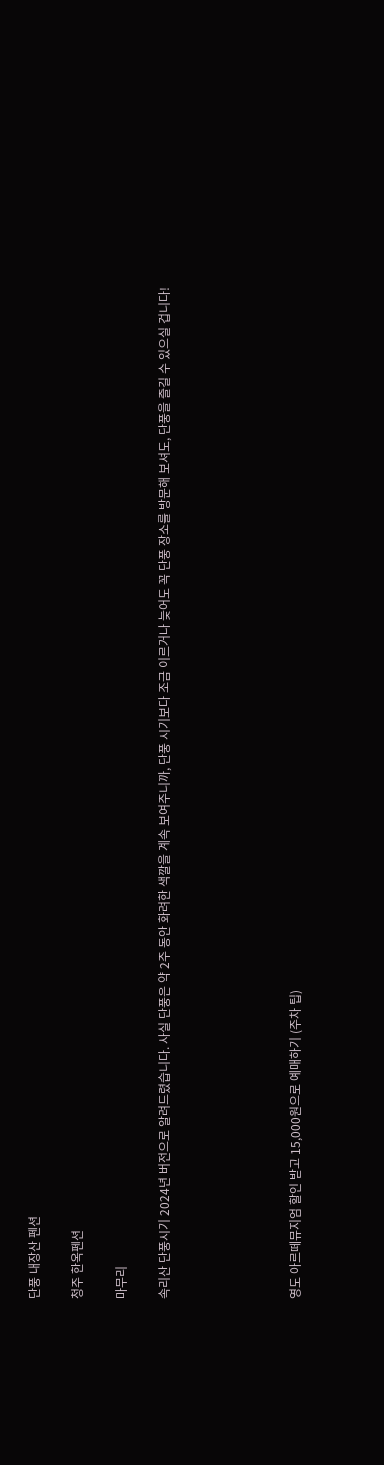단풍 내장산 펜션

청주 한옥펜션

마무리

속리산 단풍시기 2024년 버전으로 알려드렸습니다. 사실 단풍은 약 2주 동안 화려한 색깔을 계속 보여주니까, 단풍 시기보다 조금 이르거나 늦어도 꼭 단풍 장소를 방문해 보셔도, 단풍을 즐길 수 있으실 겁니다!





영도 아르떼뮤지엄 할인 받고 15,000원으로 예매하기 (주차 팁)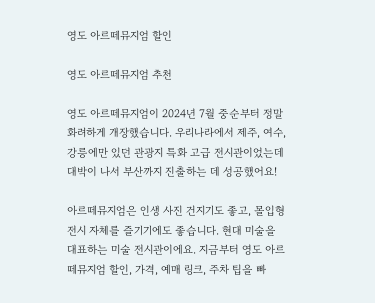영도 아르떼뮤지엄 할인

영도 아르떼뮤지엄 추천

영도 아르떼뮤지엄이 2024년 7월 중순부터 정말 화려하게 개장했습니다. 우리나라에서 제주, 여수, 강릉에만 있던 관광지 특화 고급 전시관이었는데 대박이 나서 부산까지 진출하는 데 성공했어요!

아르떼뮤지엄은 인생 사진 건지기도 좋고, 몰입형 전시 자체를 즐기기에도 좋습니다. 현대 미술을 대표하는 미술 전시관이에요. 지금부터 영도 아르떼뮤지엄 할인, 가격, 예매 링크, 주차 팁을 빠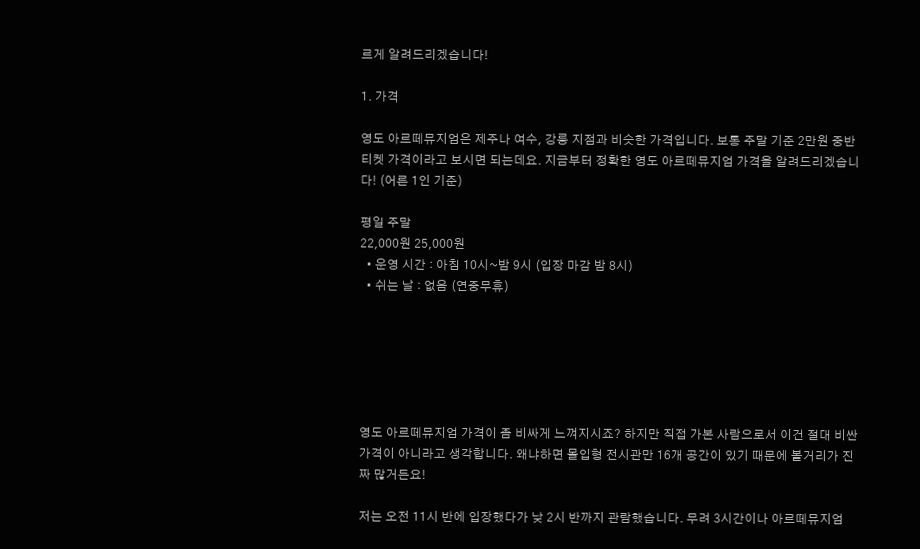르게 알려드리겠습니다!

1. 가격

영도 아르떼뮤지엄은 제주나 여수, 강릉 지점과 비슷한 가격입니다. 보통 주말 기준 2만원 중반 티켓 가격이라고 보시면 되는데요. 지금부터 정확한 영도 아르떼뮤지엄 가격을 알려드리겠습니다! (어른 1인 기준)

평일 주말
22,000원 25,000원
  • 운영 시간 : 아침 10시~밤 9시 (입장 마감 밤 8시)
  • 쉬는 날 : 없음 (연중무휴)






영도 아르떼뮤지엄 가격이 좀 비싸게 느껴지시죠? 하지만 직접 가본 사람으로서 이건 절대 비싼 가격이 아니라고 생각합니다. 왜냐하면 몰입형 전시관만 16개 공간이 있기 때문에 볼거리가 진짜 많거든요!

저는 오전 11시 반에 입장했다가 낮 2시 반까지 관람했습니다. 무려 3시간이나 아르떼뮤지엄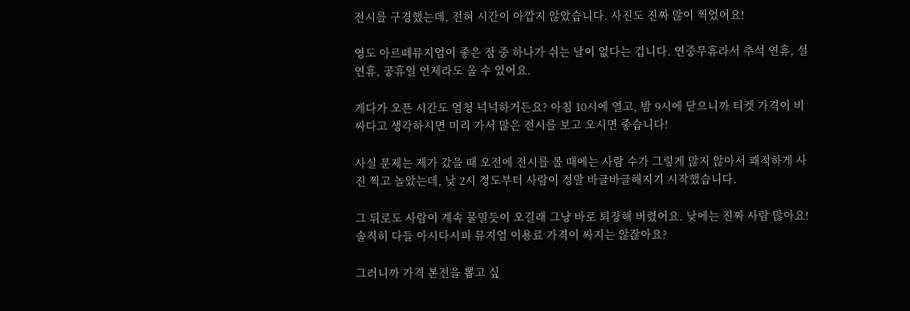전시를 구경했는데, 전혀 시간이 아깝지 않았습니다. 사진도 진짜 많이 찍었어요!

영도 아르떼뮤지엄이 좋은 점 중 하나가 쉬는 날이 없다는 겁니다. 연중무휴라서 추석 연휴, 설 연휴, 공휴일 언제라도 올 수 있어요.

게다가 오픈 시간도 엄청 넉넉하거든요? 아침 10시에 열고, 밤 9시에 닫으니까 티켓 가격이 비싸다고 생각하시면 미리 가서 많은 전시를 보고 오시면 좋습니다!

사실 문제는 제가 갔을 때 오전에 전시를 볼 때에는 사람 수가 그렇게 많지 않아서 쾌적하게 사진 찍고 놀았는데, 낮 2시 정도부터 사람이 정말 바글바글해지기 시작했습니다.

그 뒤로도 사람이 계속 물밀듯이 오길래 그냥 바로 퇴장해 버렸어요. 낮에는 진짜 사람 많아요! 솔직히 다들 아시다시피 뮤지엄 이용료 가격이 싸지는 않잖아요?

그러니까 가격 본전을 뽑고 싶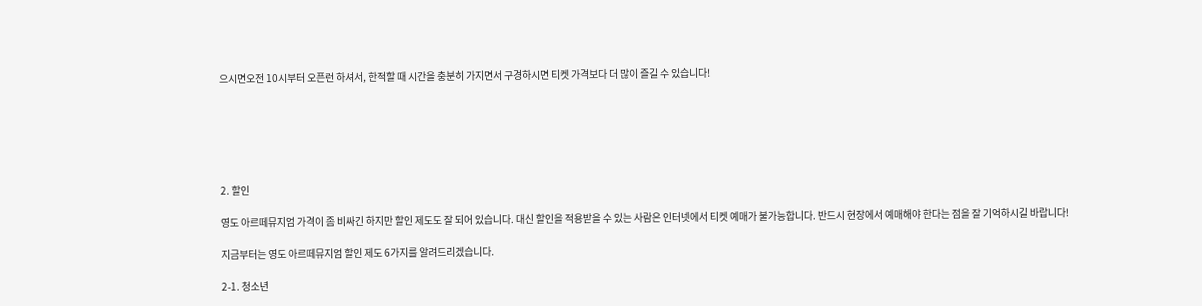으시면오전 10시부터 오픈런 하셔서, 한적할 때 시간을 충분히 가지면서 구경하시면 티켓 가격보다 더 많이 즐길 수 있습니다!






2. 할인

영도 아르떼뮤지엄 가격이 좀 비싸긴 하지만 할인 제도도 잘 되어 있습니다. 대신 할인을 적용받을 수 있는 사람은 인터넷에서 티켓 예매가 불가능합니다. 반드시 현장에서 예매해야 한다는 점을 잘 기억하시길 바랍니다!

지금부터는 영도 아르떼뮤지엄 할인 제도 6가지를 알려드리겠습니다.

2-1. 청소년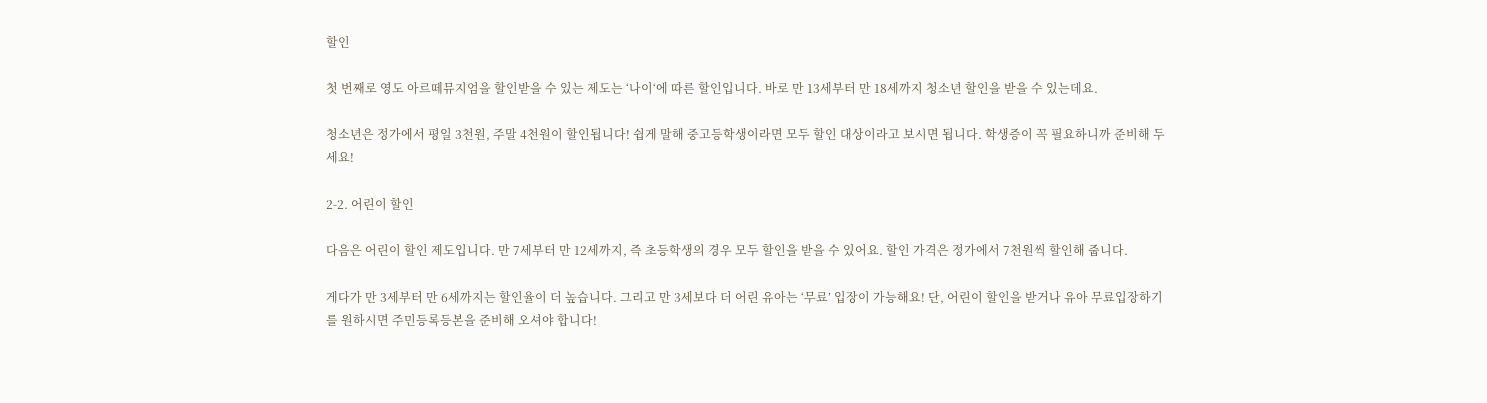할인

첫 번째로 영도 아르떼뮤지엄을 할인받을 수 있는 제도는 ‘나이‘에 따른 할인입니다. 바로 만 13세부터 만 18세까지 청소년 할인을 받을 수 있는데요.

청소년은 정가에서 평일 3천원, 주말 4천원이 할인됩니다! 쉽게 말해 중고등학생이라면 모두 할인 대상이라고 보시면 됩니다. 학생증이 꼭 필요하니까 준비해 두세요!

2-2. 어린이 할인

다음은 어린이 할인 제도입니다. 만 7세부터 만 12세까지, 즉 초등학생의 경우 모두 할인을 받을 수 있어요. 할인 가격은 정가에서 7천원씩 할인해 줍니다.

게다가 만 3세부터 만 6세까지는 할인율이 더 높습니다. 그리고 만 3세보다 더 어린 유아는 ‘무료’ 입장이 가능해요! 단, 어린이 할인을 받거나 유아 무료입장하기를 원하시면 주민등록등본을 준비해 오셔야 합니다!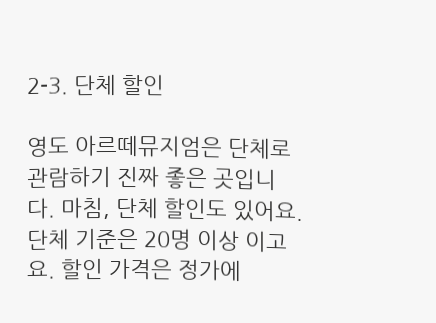2-3. 단체 할인

영도 아르떼뮤지엄은 단체로 관람하기 진짜 좋은 곳입니다. 마침, 단체 할인도 있어요. 단체 기준은 20명 이상 이고요. 할인 가격은 정가에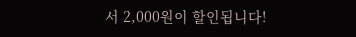서 2,000원이 할인됩니다!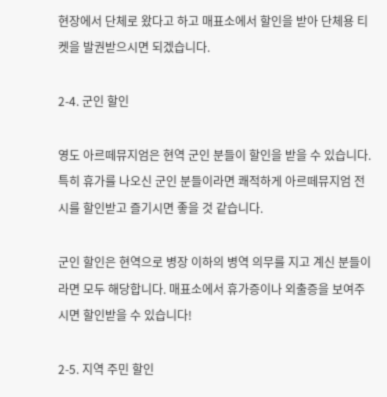현장에서 단체로 왔다고 하고 매표소에서 할인을 받아 단체용 티켓을 발권받으시면 되겠습니다.

2-4. 군인 할인

영도 아르떼뮤지엄은 현역 군인 분들이 할인을 받을 수 있습니다. 특히 휴가를 나오신 군인 분들이라면 쾌적하게 아르떼뮤지엄 전시를 할인받고 즐기시면 좋을 것 같습니다.

군인 할인은 현역으로 병장 이하의 병역 의무를 지고 계신 분들이라면 모두 해당합니다. 매표소에서 휴가증이나 외출증을 보여주시면 할인받을 수 있습니다!

2-5. 지역 주민 할인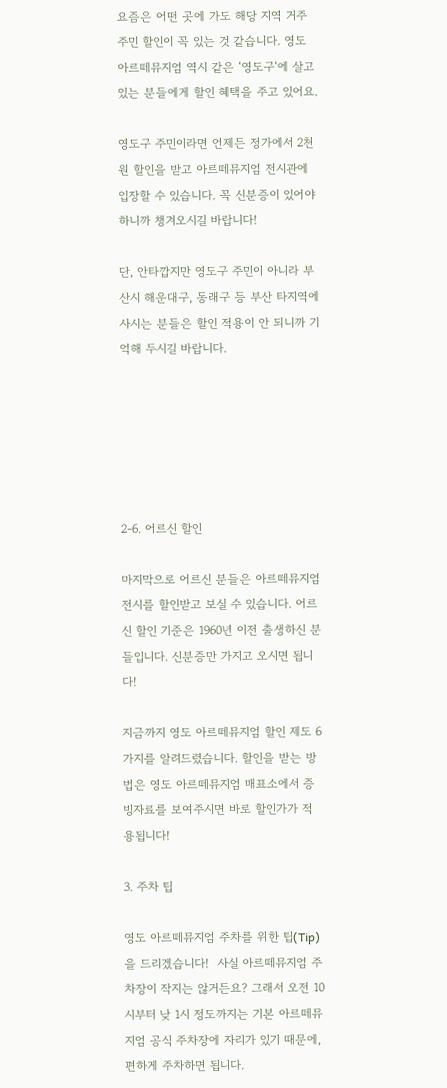요즘은 어떤 곳에 가도 해당 지역 거주 주민 할인이 꼭 있는 것 같습니다. 영도 아르떼뮤지엄 역시 같은 ‘영도구‘에 살고 있는 분들에게 할인 혜택을 주고 있어요.

영도구 주민이라면 언제든 정가에서 2천원 할인을 받고 아르떼뮤지엄 전시관에 입장할 수 있습니다. 꼭 신분증이 있어야 하니까 챙겨오시길 바랍니다!

단, 안타깝지만 영도구 주민이 아니라 부산시 해운대구, 동래구 등 부산 타지역에 사시는 분들은 할인 적용이 안 되니까 기억해 두시길 바랍니다.






2-6. 어르신 할인

마지막으로 어르신 분들은 아르떼뮤지엄 전시를 할인받고 보실 수 있습니다. 어르신 할인 기준은 1960년 이전 출생하신 분들입니다. 신분증만 가지고 오시면 됩니다!

지금까지 영도 아르떼뮤지엄 할인 제도 6가지를 알려드렸습니다. 할인을 받는 방법은 영도 아르떼뮤지엄 매표소에서 증빙자료를 보여주시면 바로 할인가가 적용됩니다!

3. 주차 팁

영도 아르떼뮤지엄 주차를 위한 팁(Tip)을 드리겠습니다!  사실 아르떼뮤지엄 주차장이 작지는 않거든요? 그래서 오전 10시부터 낮 1시 정도까지는 기본 아르떼뮤지엄 공식 주차장에 자리가 있기 때문에, 편하게 주차하면 됩니다.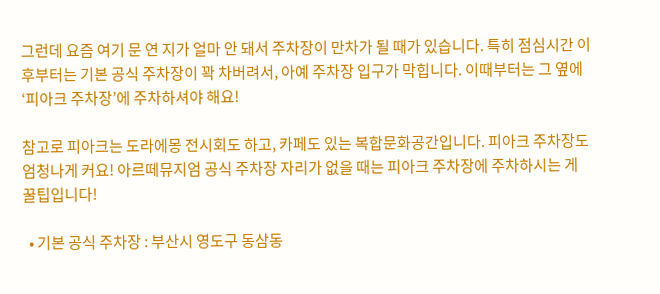그런데 요즘 여기 문 연 지가 얼마 안 돼서 주차장이 만차가 될 때가 있습니다. 특히 점심시간 이후부터는 기본 공식 주차장이 꽉 차버려서, 아예 주차장 입구가 막힙니다. 이때부터는 그 옆에 ‘피아크 주차장’에 주차하셔야 해요!

참고로 피아크는 도라에몽 전시회도 하고, 카페도 있는 복합문화공간입니다. 피아크 주차장도 엄청나게 커요! 아르떼뮤지엄 공식 주차장 자리가 없을 때는 피아크 주차장에 주차하시는 게 꿀팁입니다!

  • 기본 공식 주차장 : 부산시 영도구 동삼동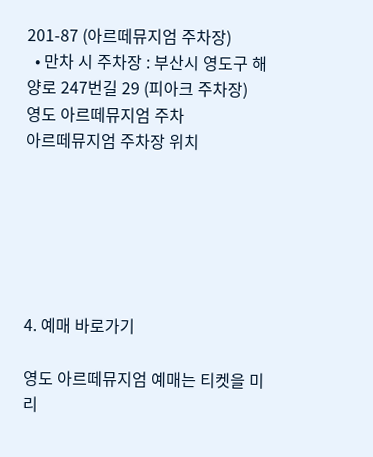201-87 (아르떼뮤지엄 주차장)
  • 만차 시 주차장 : 부산시 영도구 해양로 247번길 29 (피아크 주차장)
영도 아르떼뮤지엄 주차
아르떼뮤지엄 주차장 위치






4. 예매 바로가기

영도 아르떼뮤지엄 예매는 티켓을 미리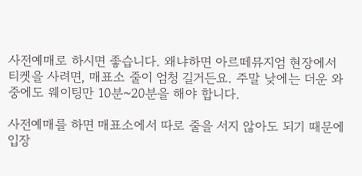사전예매로 하시면 좋습니다. 왜냐하면 아르떼뮤지엄 현장에서 티켓을 사려면, 매표소 줄이 엄청 길거든요. 주말 낮에는 더운 와중에도 웨이팅만 10분~20분을 해야 합니다.

사전예매를 하면 매표소에서 따로 줄을 서지 않아도 되기 때문에 입장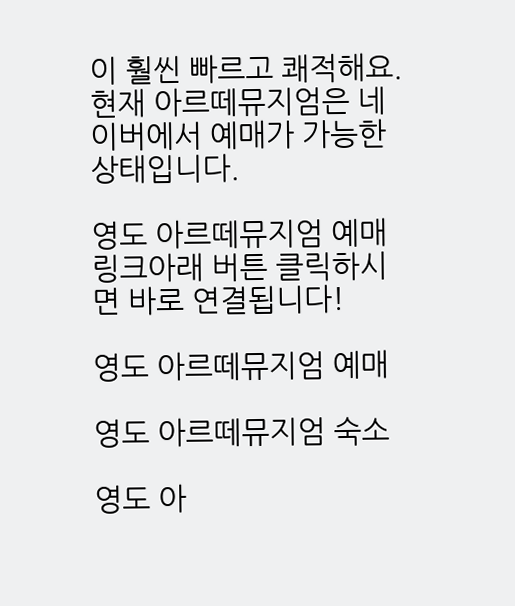이 훨씬 빠르고 쾌적해요. 현재 아르떼뮤지엄은 네이버에서 예매가 가능한 상태입니다.

영도 아르떼뮤지엄 예매 링크아래 버튼 클릭하시면 바로 연결됩니다!

영도 아르떼뮤지엄 예매

영도 아르떼뮤지엄 숙소

영도 아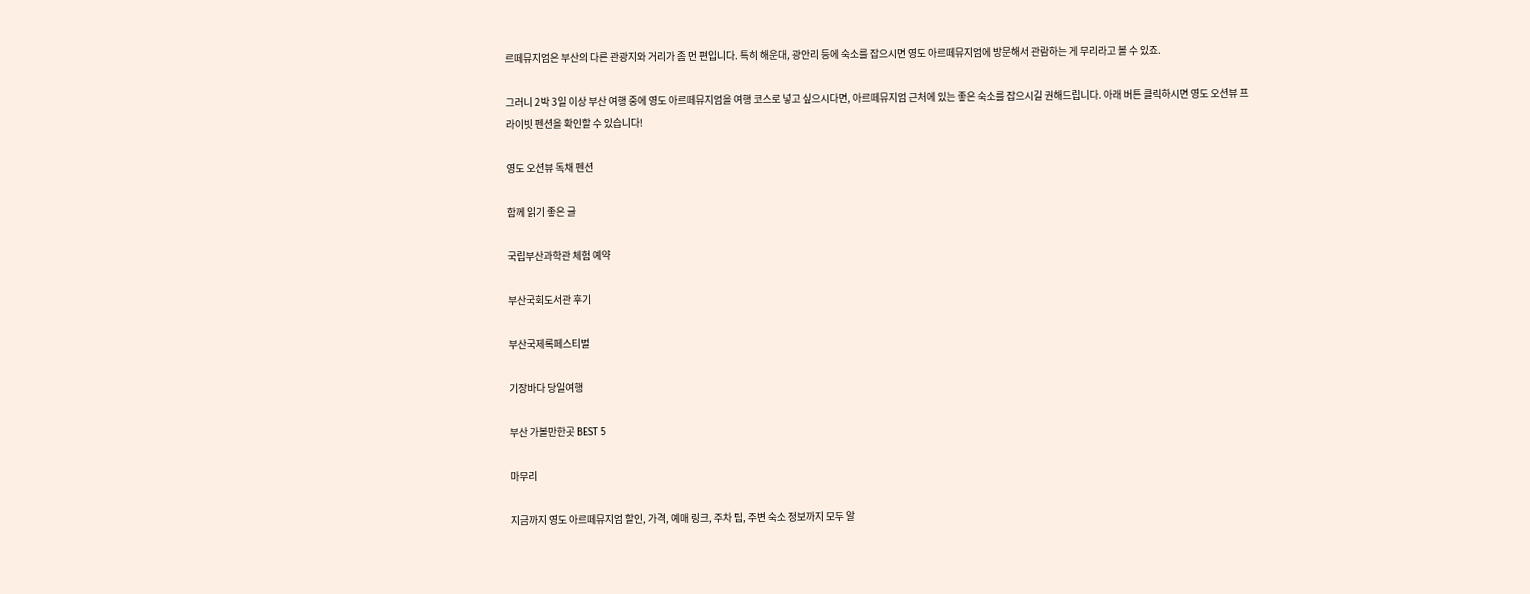르떼뮤지엄은 부산의 다른 관광지와 거리가 좀 먼 편입니다. 특히 해운대, 광안리 등에 숙소를 잡으시면 영도 아르떼뮤지엄에 방문해서 관람하는 게 무리라고 볼 수 있죠.

그러니 2박 3일 이상 부산 여행 중에 영도 아르떼뮤지엄을 여행 코스로 넣고 싶으시다면, 아르떼뮤지엄 근처에 있는 좋은 숙소를 잡으시길 권해드립니다. 아래 버튼 클릭하시면 영도 오션뷰 프라이빗 펜션을 확인할 수 있습니다!

영도 오션뷰 독채 펜션

함께 읽기 좋은 글

국립부산과학관 체험 예약

부산국회도서관 후기

부산국제록페스티벌

기장바다 당일여행

부산 가볼만한곳 BEST 5

마무리

지금까지 영도 아르떼뮤지엄 할인, 가격, 예매 링크, 주차 팁, 주변 숙소 정보까지 모두 알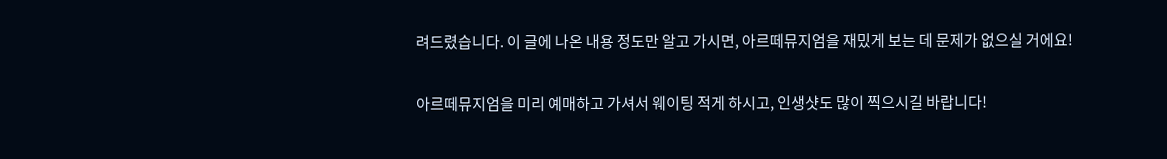려드렸습니다. 이 글에 나온 내용 정도만 알고 가시면, 아르떼뮤지엄을 재밌게 보는 데 문제가 없으실 거에요!

아르떼뮤지엄을 미리 예매하고 가셔서 웨이팅 적게 하시고, 인생샷도 많이 찍으시길 바랍니다!